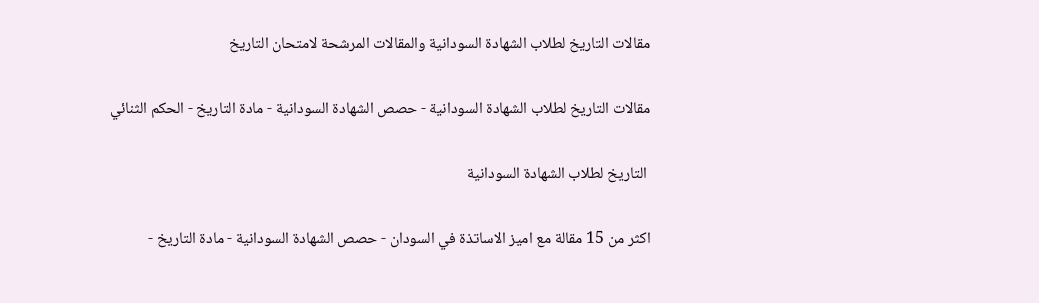مقالات التاريخ لطلاب الشهادة السودانية والمقالات المرشحة لامتحان التاريخ

مقالات التاريخ لطلاب الشهادة السودانية - حصص الشهادة السودانية - مادة التاريخ - الحكم الثنائي

 التاريخ لطلاب الشهادة السودانية

اكثر من 15 مقالة مع اميز الاساتذة في السودان - حصص الشهادة السودانية - مادة التاريخ -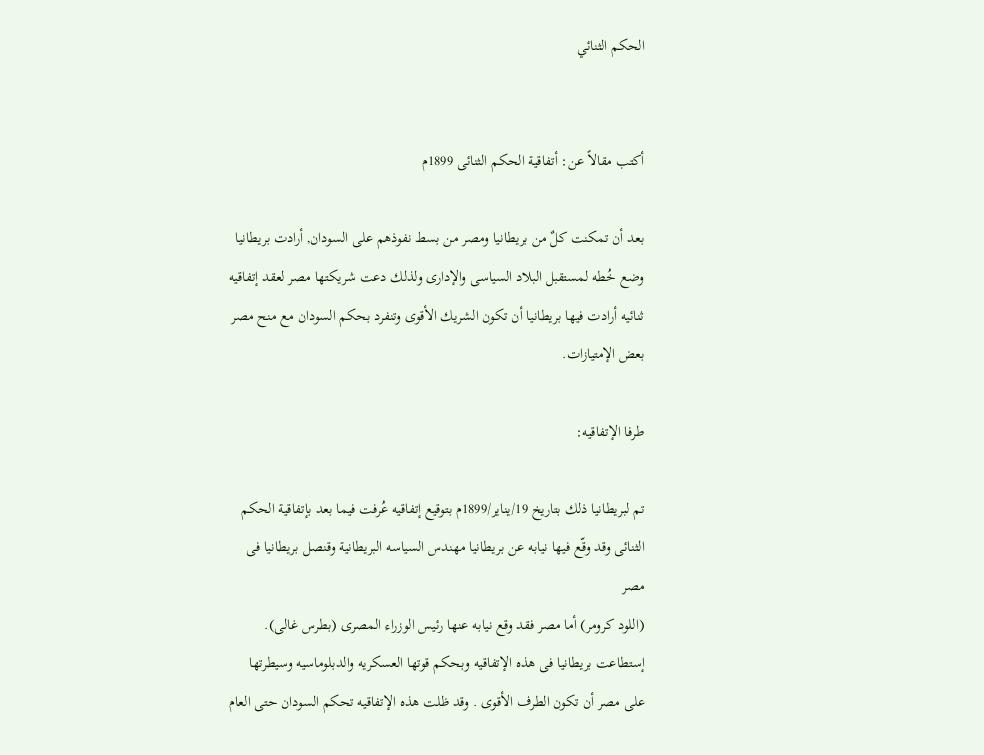الحكم الثنائي


أكتب مقالاً عن: أتفاقية الحكم الثنائى 1899م

بعد أن تمكنت كلٌ من بريطانيا ومصر من بسط نفوذهم على السودان, أرادت بريطانيا وضع خُطه لمستقبل البلاد السياسى والإدارى ولذلك دعت شريكتها مصر لعقد إتفاقيه ثنائيه أرادت فيها بريطانيا أن تكون الشريك الأقوى وتنفرد بحكم السودان مع منح مصر بعض الإمتيازات.

طرفا الإتفاقيه:

تم لبريطانيا ذلك بتاريخ 19/يناير/1899م بتوقيع إتفاقيه عُرفت فيما بعد بإتفاقية الحكم الثنائى وقد وقّع فيها نيابه عن بريطانيا مهندس السياسه البريطانية وقنصل بريطانيا فى مصر
(اللود كرومر) أما مصر فقد وقع نيابه عنها رئيس الوزراء المصرى (بطرس غالى).
إستطاعت بريطانيا فى هذه الإتفاقيه وبحكم قوتها العسكريه والدبلوماسيه وسيطرتها على مصر أن تكون الطرف الأقوى . وقد ظلت هذه الإتفاقيه تحكم السودان حتى العام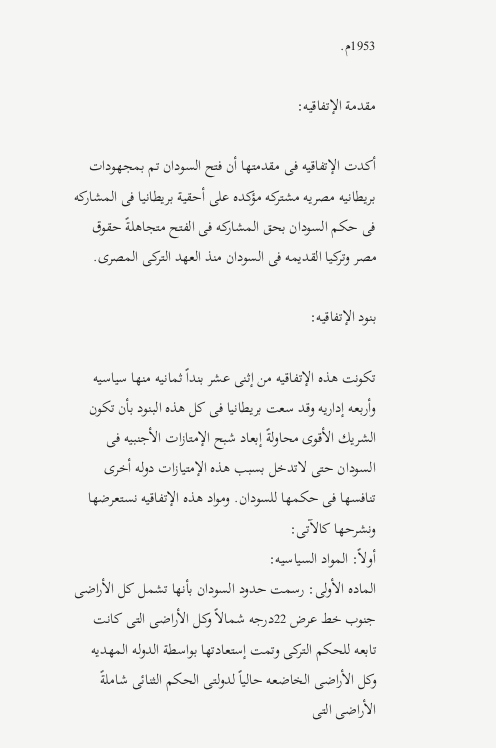1953م.

مقدمة الإتفاقيه:

أكدت الإتفاقيه فى مقدمتها أن فتح السودان تم بمجهودات بريطانيه مصريه مشتركه مؤكده على أحقية بريطانيا فى المشاركه فى حكم السودان بحق المشاركه فى الفتح متجاهلةً حقوق مصر وتركيا القديمه فى السودان منذ العهد التركى المصرى.

بنود الإتفاقيه:

تكونت هذه الإتفاقيه من إثنى عشر بنداً ثمانيه منها سياسيه وأربعه إداريه وقد سعت بريطانيا فى كل هذه البنود بأن تكون الشريك الأقوى محاولةً إبعاد شبح الإمتازات الأجنبيه فى السودان حتى لاتدخل بسبب هذه الإمتيازات دوله أخرى تنافسها فى حكمها للسودان. ومواد هذه الإتفاقيه نستعرضها ونشرحها كالآتى:
أولاً: المواد السياسيه:
الماده الأولى: رسمت حدود السودان بأنها تشمل كل الأراضى جنوب خط عرض 22درجه شمالاً وكل الأراضى التى كانت تابعه للحكم التركى وتمت إستعادتها بواسطة الدوله المهديه وكل الأراضى الخاضعه حالياً لدولتى الحكم الثنائى شاملةً الأراضى التى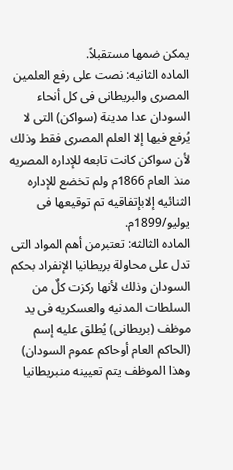يمكن ضمها مستقبلاً.
الماده الثانيه: نصت على رفع العلمين المصرى والبريطانى فى كل أنحاء السودان عدا مدينة (سواكن) التى لا يُرفع فيها إلا العلم المصرى فقط وذلك لأن سواكن كانت تابعه للإداره المصريه منذ العام 1866م ولم تخضع للإداره الثنائيه إلابإتفاقيه تم توقيعها فى يوليو/1899م.
الماده الثالثه: تعتبرمن أهم المواد التى تدل على محاولة بريطانيا الإنفراد بحكم السودان وذلك لأنها ركزت كلٌ من السلطات المدنيه والعسكريه فى يد موظف (بريطانى) يُطلق عليه إسم (الحاكم العام أوحاكم عموم السودان) وهذا الموظف يتم تعيينه منبريطانيا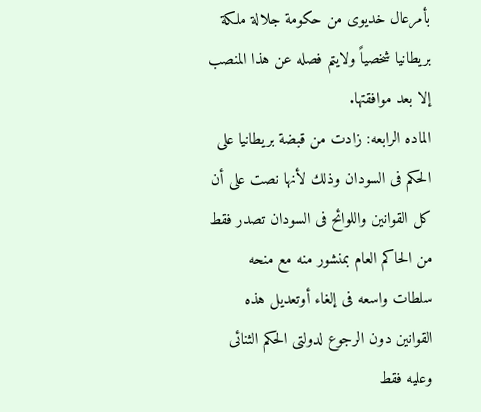بأمرعال خديوى من حكومة جلالة ملكة بريطانيا شخصياً ولايتم فصله عن هذا المنصب إلا بعد موافقتها.
الماده الرابعه: زادت من قبضة بريطانيا على الحكم فى السودان وذلك لأنها نصت على أن كل القوانين واللوائح فى السودان تصدر فقط من الحاكم العام بمنشور منه مع منحه سلطات واسعه فى إلغاء أوتعديل هذه القوانين دون الرجوع لدولتى الحكم الثنائى وعليه فقط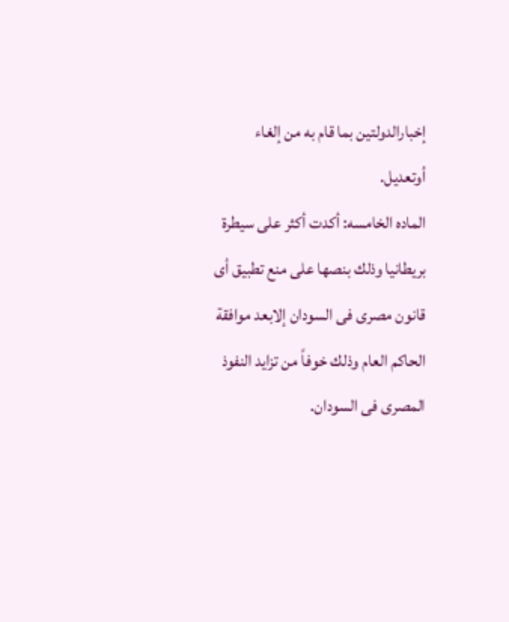إخبارالدولتين بما قام به من إلغاء أوتعديل.
الماده الخامسه: أكدت أكثر على سيطرة بريطانيا وذلك بنصها على منع تطبيق أى قانون مصرى فى السودان إلابعد موافقة الحاكم العام وذلك خوفاً من تزايد النفوذ المصرى فى السودان.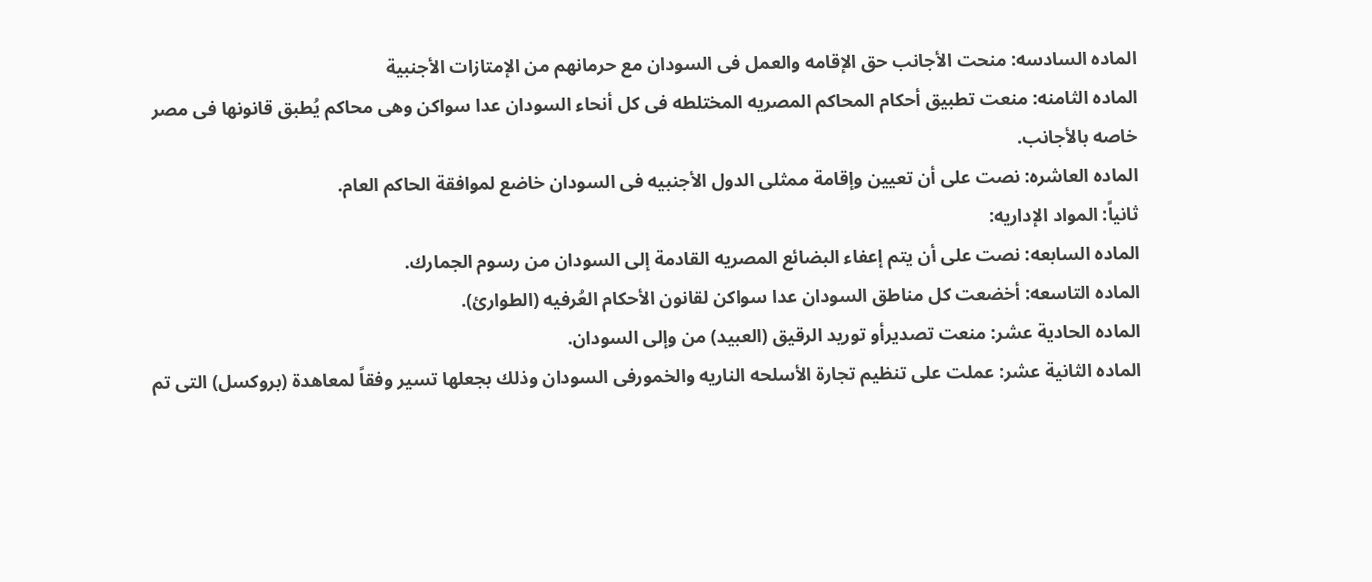الماده السادسه: منحت الأجانب حق الإقامه والعمل فى السودان مع حرمانهم من الإمتازات الأجنبية
الماده الثامنه: منعت تطبيق أحكام المحاكم المصريه المختلطه فى كل أنحاء السودان عدا سواكن وهى محاكم يُطبق قانونها فى مصر خاصه بالأجانب.
الماده العاشره: نصت على أن تعيين وإقامة ممثلى الدول الأجنبيه فى السودان خاضع لموافقة الحاكم العام.
ثانياً: المواد الإداريه:
الماده السابعه: نصت على أن يتم إعفاء البضائع المصريه القادمة إلى السودان من رسوم الجمارك.
الماده التاسعه: أخضعت كل مناطق السودان عدا سواكن لقانون الأحكام العُرفيه (الطوارئ).
الماده الحادية عشر: منعت تصديرأو توريد الرقيق (العبيد) من وإلى السودان.
الماده الثانية عشر: عملت على تنظيم تجارة الأسلحه الناريه والخمورفى السودان وذلك بجعلها تسير وفقاً لمعاهدة (بروكسل) التى تم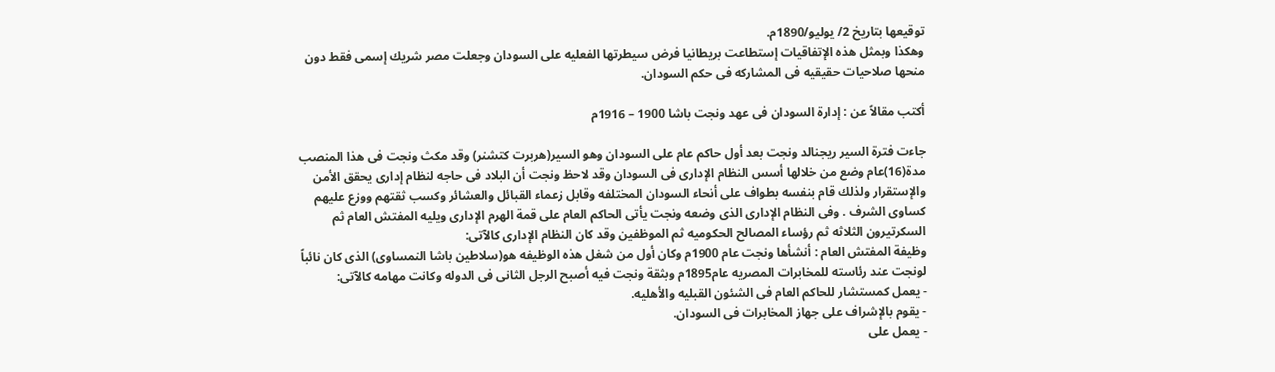توقيعها بتاريخ 2/ يوليو/1890م.
وهكذا وبمثل هذه الإتفاقيات إستطاعت بريطانيا فرض سيطرتها الفعليه على السودان وجعلت مصر شريك إسمى فقط دون منحها صلاحيات حقيقيه فى المشاركه فى حكم السودان.

أكتب مقالاً عن : إدارة السودان فى عهد ونجت باشا 1900 – 1916م

جاءت فترة السير ريجنالد ونجت بعد أول حاكم عام على السودان وهو السير(هربرت كتشنر) وقد مكث ونجت فى هذا المنصب مدة(16)عام وضع من خلالها أسس النظام الإدارى فى السودان وقد لاحظ ونجت أن البلاد فى حاجه لنظام إدارى يحقق الأمن والإستقرار ولذلك قام بنفسه بطواف على أنحاء السودان المختلفه وقابل زعماء القبائل والعشائر وكسب ثقتهم ووزع عليهم كساوى الشرف . وفى النظام الإدارى الذى وضعه ونجت يأتى الحاكم العام على قمة الهرم الإدارى ويليه المفتش العام ثم السكرتيرون الثلاثه ثم رؤساء المصالح الحكوميه ثم الموظفين وقد كان النظام الإدارى كالآتى:
وظيفة المفتش العام : أنشأها ونجت عام 1900م وكان أول من شغل هذه الوظيفه هو(سلاطين باشا النمساوى) الذى كان نائباً لونجت عند رئاسته للمخابرات المصريه عام1895م وبثقة ونجت فيه أصبح الرجل الثانى فى الدوله وكانت مهامه كالآتى:
- يعمل كمستشار للحاكم العام فى الشئون القبليه والأهليه.
- يقوم بالإشراف على جهاز المخابرات فى السودان.
- يعمل على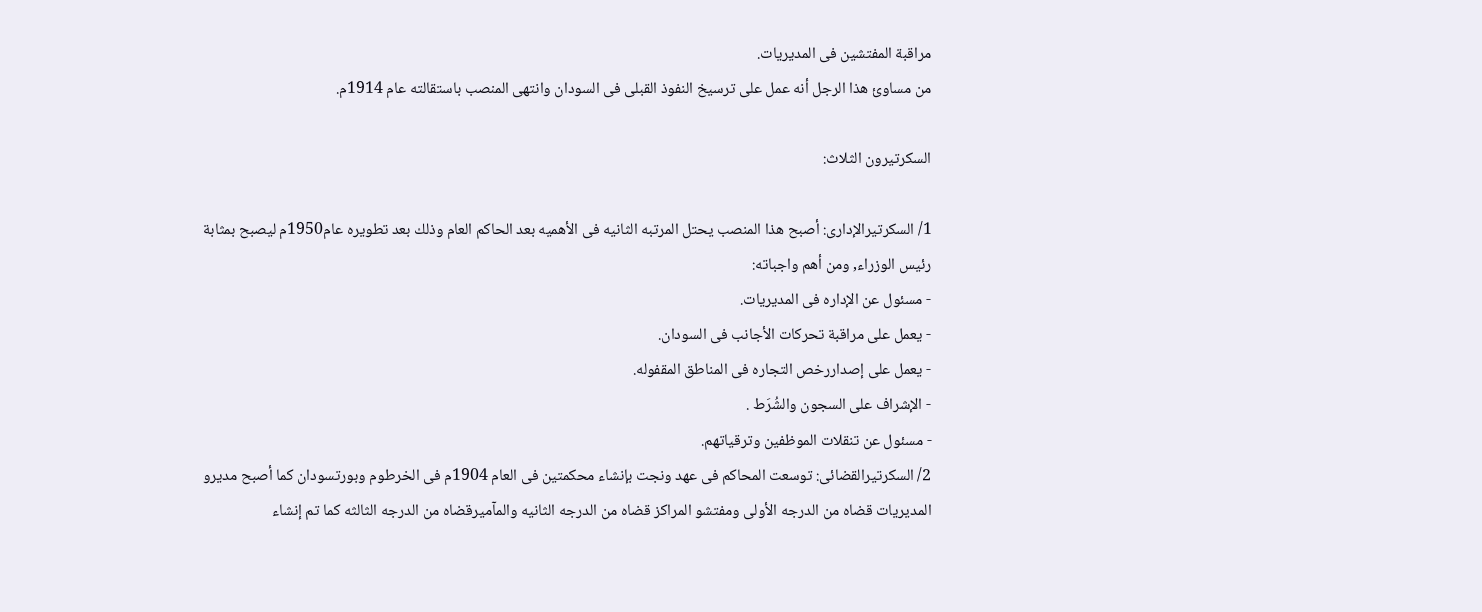مراقبة المفتشين فى المديريات.
من مساوئ هذا الرجل أنه عمل على ترسيخ النفوذ القبلى فى السودان وانتهى المنصب باستقالته عام 1914م.

السكرتيرون الثلاث:

1/ السكرتيرالإدارى: أصبح هذا المنصب يحتل المرتبه الثانيه فى الأهميه بعد الحاكم العام وذلك بعد تطويره عام1950م ليصبح بمثابة رئيس الوزراء, ومن أهم واجباته:
- مسئول عن الإداره فى المديريات.
- يعمل على مراقبة تحركات الأجانب فى السودان.
- يعمل على إصداررخص التجاره فى المناطق المقفوله.
- الإشراف على السجون والشُرَط .
- مسئول عن تنقلات الموظفين وترقياتهم.
2/ السكرتيرالقضائى: توسعت المحاكم فى عهد ونجت بإنشاء محكمتين فى العام 1904م فى الخرطوم وبورتسودان كما أصبح مديرو المديريات قضاه من الدرجه الأولى ومفتشو المراكز قضاه من الدرجه الثانيه والمآميرقضاه من الدرجه الثالثه كما تم إنشاء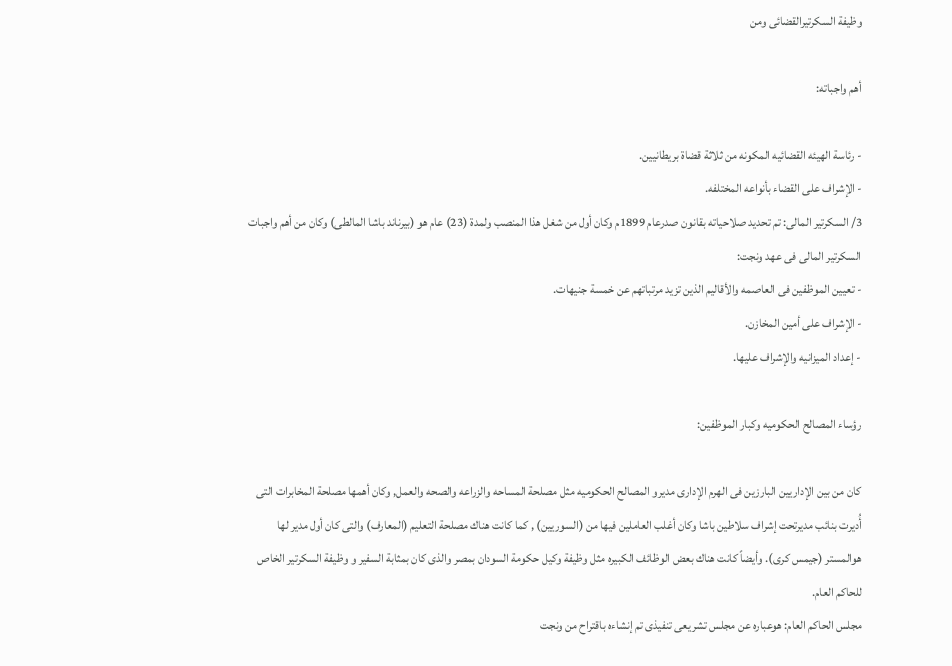وظيفة السكرتيرالقضائى ومن

أهم واجباته:

- رئاسة الهيئه القضائيه المكونه من ثلاثة قضاة بريطانيين.
- الإشراف على القضاء بأنواعه المختلفه.
3/ السكرتير المالى: تم تحديد صلاحياته بقانون صدرعام 1899م وكان أول من شغل هذا المنصب ولمدة (23) عام هو (بيرناند باشا المالطى) وكان من أهم واجبات السكرتير المالى فى عهد ونجت:
- تعيين الموظفين فى العاصمه والأقاليم الذين تزيد مرتباتهم عن خمسة جنيهات.
- الإشراف على أمين المخازن.
- إعداد الميزانيه والإشراف عليها.

رؤساء المصالح الحكوميه وكبار الموظفين:

كان من بين الإداريين البارزين فى الهرم الإدارى مديرو المصالح الحكوميه مثل مصلحة المساحه والزراعه والصحه والعمل, وكان أهمها مصلحة المخابرات التى أُديرت بنائب مديرتحت إشراف سلاطين باشا وكان أغلب العاملين فيها من (السوريين) , كما كانت هناك مصلحة التعليم (المعارف) والتى كان أول مدير لها هوالمستر (جيمس كرى). وأيضاً كانت هناك بعض الوظائف الكبيره مثل وظيفة وكيل حكومة السودان بمصر والذى كان بمثابة السفير و وظيفة السكرتير الخاص للحاكم العام.
مجلس الحاكم العام: هوعباره عن مجلس تشريعى تنفيذى تم إنشاءه باقتراح من ونجت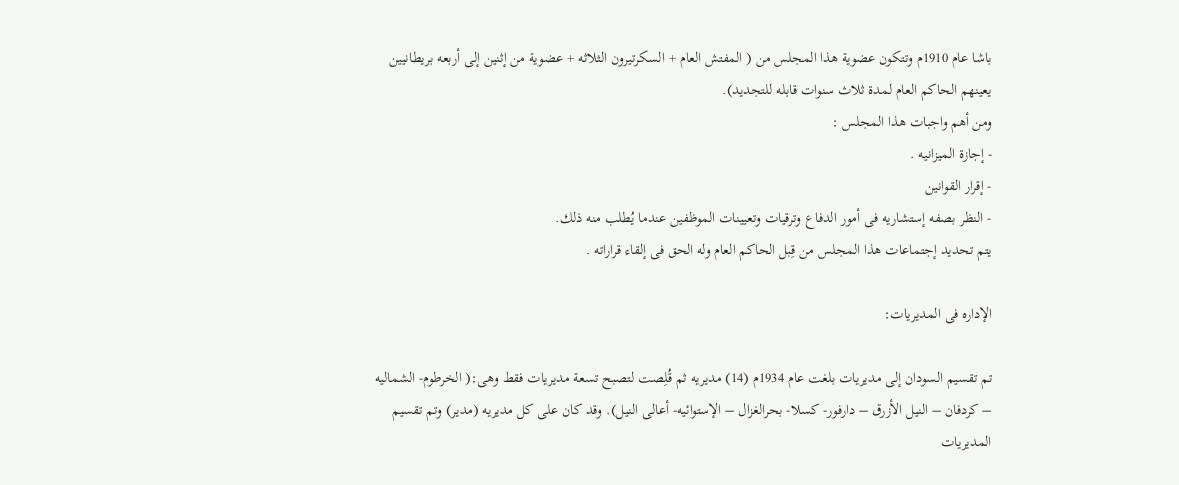باشا عام 1910م وتتكون عضوية هذا المجلس من ( المفتش العام + السكرتيرون الثلاثه + عضوية من إثنين إلى أربعه بريطانيين يعينهم الحاكم العام لمدة ثلاث سنوات قابله للتجديد).
ومن أهم واجبات هذا المجلس :
- إجازة الميزانيه .
- إقرار القوانين
- النظر بصفه إستشاريه فى أمور الدفاع وترقيات وتعيينات الموظفين عندما يُطلب منه ذلك.
يتم تحديد إجتماعات هذا المجلس من قِبل الحاكم العام وله الحق فى إلقاء قراراته .

الإداره فى المديريات:

تم تقسيم السودان إلى مديريات بلغت عام 1934م (14) مديريه ثم قُلِصت لتصبح تسعة مديريات فقط وهى:( الخرطوم- الشماليه – كردفان – النيل الأزرق – دارفور- كسلا- بحرالغزال – الإستوائيه- أعالى النيل). وقد كان على كل مديريه (مدير) وتم تقسيم المديريات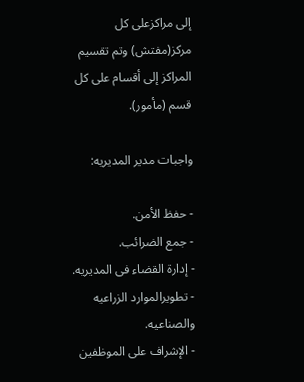إلى مراكزعلى كل مركز(مفتش) وتم تقسيم المراكز إلى أقسام على كل قسم (مأمور).

واجبات مدير المديريه:

- حفظ الأمن.
- جمع الضرائب.
- إدارة القضاء فى المديريه.
- تطويرالموارد الزراعيه والصناعيه.
- الإشراف على الموظفين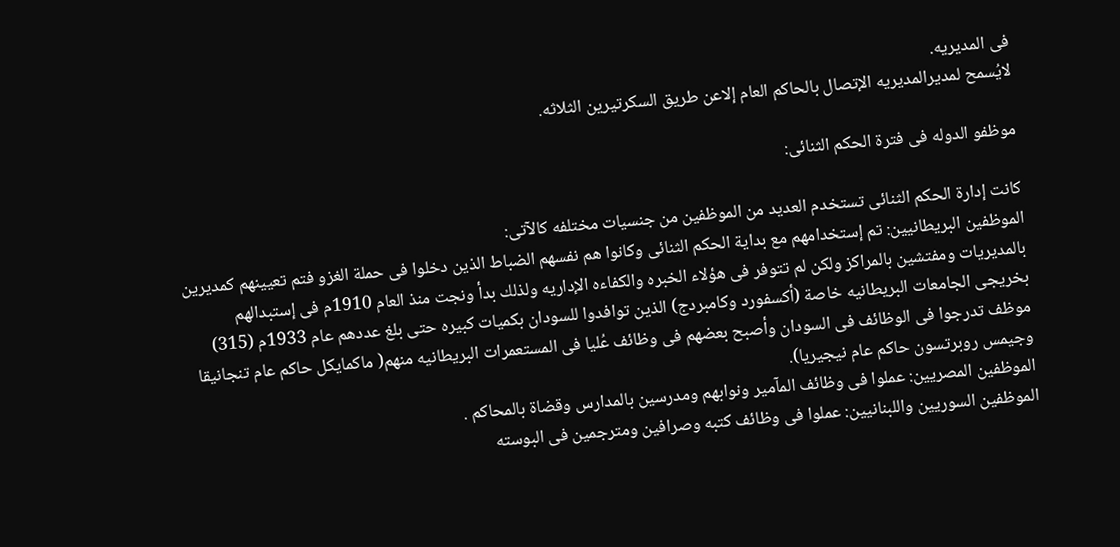فى المديريه.
لايُسمح لمديرالمديريه الإتصال بالحاكم العام إلاعن طريق السكرتيرين الثلاثه.

موظفو الدوله فى فترة الحكم الثنائى:

كانت إدارة الحكم الثنائى تستخدم العديد من الموظفين من جنسيات مختلفه كالآتى:
الموظفين البريطانيين: تم إستخدامهم مع بداية الحكم الثنائى وكانوا هم نفسهم الضباط الذين دخلوا فى حملة الغزو فتم تعيينهم كمديرين بالمديريات ومفتشين بالمراكز ولكن لم تتوفر فى هؤلاء الخبره والكفاءه الإداريه ولذلك بدأ ونجت منذ العام 1910م فى إستبدالهم بخريجى الجامعات البريطانيه خاصة (أكسفورد وكامبردج) الذين توافدوا للسودان بكميات كبيره حتى بلغ عددهم عام 1933م (315) موظف تدرجوا فى الوظائف فى السودان وأصبح بعضهم فى وظائف عُليا فى المستعمرات البريطانيه منهم( ماكمايكل حاكم عام تنجانيقا وجيمس روبرتسون حاكم عام نيجيريا).
الموظفين المصريين: عملوا فى وظائف المآمير ونوابهم ومدرسين بالمدارس وقضاة بالمحاكم .
الموظفين السوريين واللبنانيين: عملوا فى وظائف كتبه وصرافين ومترجمين فى البوسته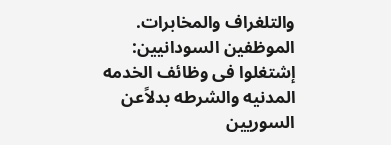والتلغراف والمخابرات.
الموظفين السودانيين: إشتغلوا فى وظائف الخدمه المدنيه والشرطه بدلاًعن السوريين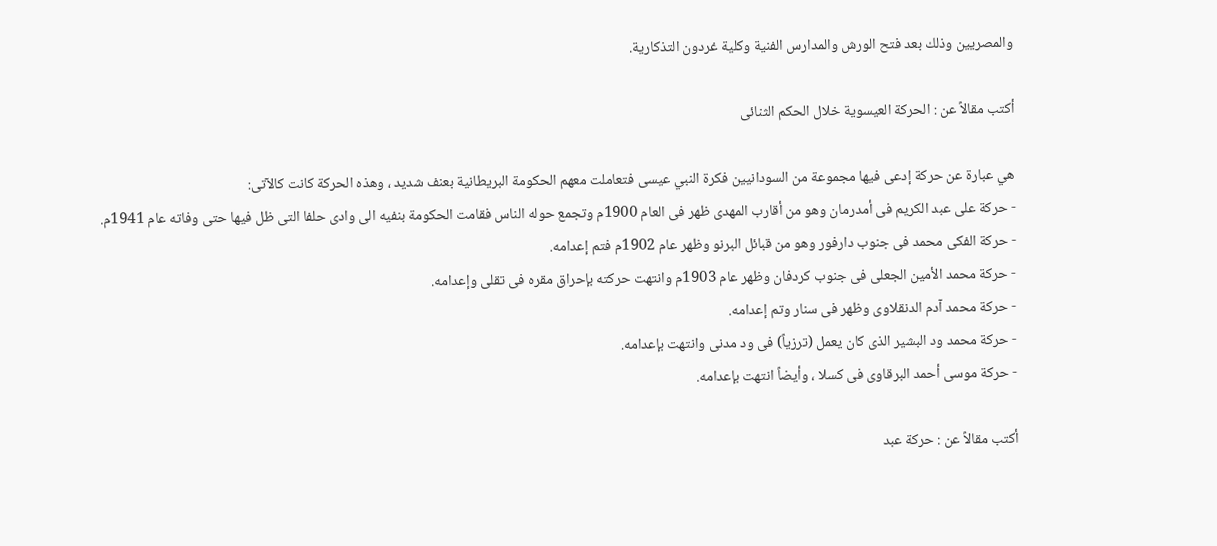والمصريين وذلك بعد فتح الورش والمدارس الفنية وكلية غردون التذكارية.

أكتب مقالاً عن : الحركة العيسوية خلال الحكم الثنائى

هي عبارة عن حركة إدعى فيها مجموعة من السودانيين فكرة النبي عيسى فتعاملت معهم الحكومة البريطانية بعنف شديد ، وهذه الحركة كانت كالآتى:
- حركة على عبد الكريم فى أمدرمان وهو من أقارب المهدى ظهر فى العام 1900م وتجمع حوله الناس فقامت الحكومة بنفيه الى وادى حلفا التى ظل فيها حتى وفاته عام 1941م.
- حركة الفكى محمد فى جنوب دارفور وهو من قبائل البرنو وظهر عام 1902م فتم إعدامه.
- حركة محمد الأمين الجعلى فى جنوب كردفان وظهر عام 1903م وانتهت حركته بإحراق مقره فى تقلى وإعدامه.
- حركة محمد آدم الدنقلاوى وظهر فى سنار وتم إعدامه.
- حركة محمد ود البشير الذى كان يعمل (ترزياً) فى ود مدنى وانتهت بإعدامه.
- حركة موسى أحمد البرقاوى فى كسلا ، وأيضاً انتهت بإعدامه.

أكتب مقالاً عن : حركة عبد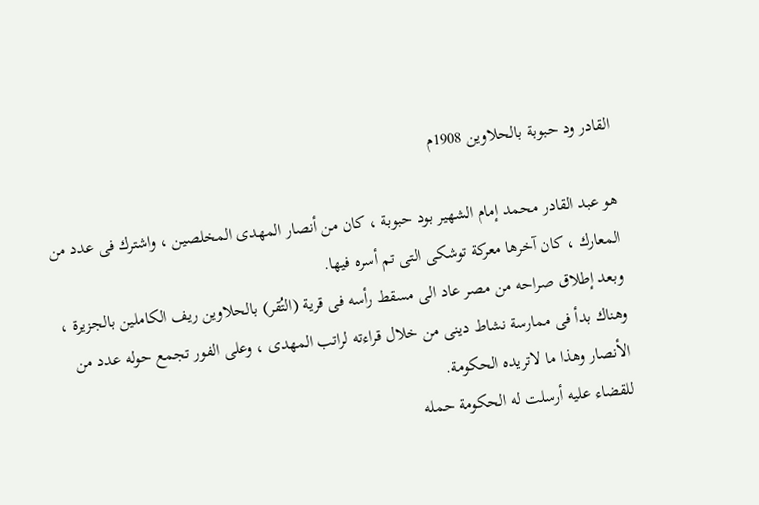القادر ود حبوبة بالحلاوين 1908م

هو عبد القادر محمد إمام الشهير بود حبوبة ، كان من أنصار المهدى المخلصين ، واشترك فى عدد من المعارك ، كان آخرها معركة توشكى التى تم أسره فيها.
وبعد إطلاق صراحه من مصر عاد الى مسقط رأسه فى قرية (التُقر) بالحلاوين ريف الكاملين بالجزيرة ، وهناك بدأ فى ممارسة نشاط دينى من خلال قراءته لراتب المهدى ، وعلى الفور تجمع حوله عدد من الأنصار وهذا ما لاتريده الحكومة.
للقضاء عليه أرسلت له الحكومة حمله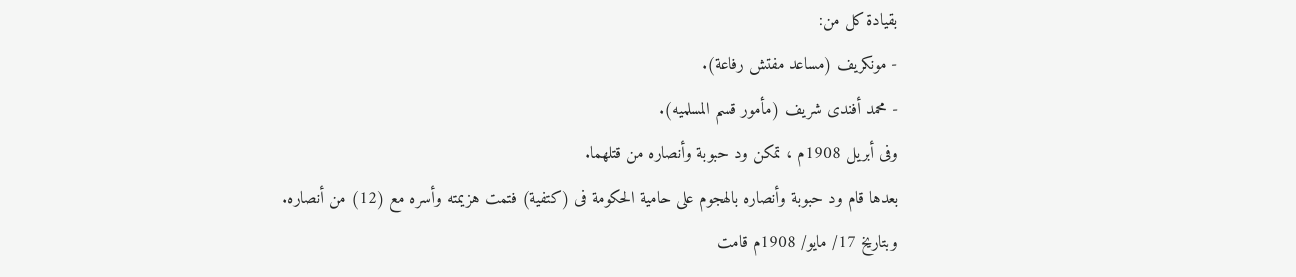بقيادة كل من:
- مونكريف (مساعد مفتش رفاعة).
- محمد أفندى شريف (مأمور قسم المسلميه).
وفى أبريل 1908م ، تمكن ود حبوبة وأنصاره من قتلهما.
بعدها قام ود حبوبة وأنصاره بالهجوم على حامية الحكومة فى (كتفية) فتمت هزيمته وأسره مع (12) من أنصاره.
وبتاريخ 17/ مايو/ 1908م قامت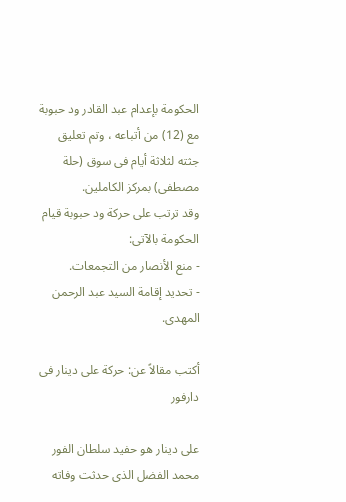الحكومة بإعدام عبد القادر ود حبوبة مع (12) من أتباعه ، وتم تعليق جثته لثلاثة أيام فى سوق (حلة مصطفى) بمركز الكاملين.
وقد ترتب على حركة ود حبوبة قيام الحكومة بالآتى:
- منع الأنصار من التجمعات.
- تحديد إقامة السيد عبد الرحمن المهدى.

أكتب مقالاً عن: حركة على دينار فى دارفور

على دينار هو حفيد سلطان الفور محمد الفضل الذى حدثت وفاته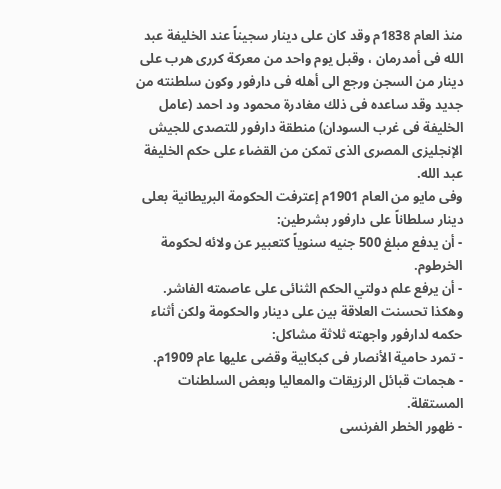منذ العام 1838م وقد كان على دينار سجيناً عند الخليفة عبد الله فى أمدرمان ، وقبل يوم واحد من معركة كررى هرب على دينار من السجن ورجع الى أهله فى دارفور وكون سلطنته من جديد وقد ساعده فى ذلك مغادرة محمود ود احمد (عامل الخليفة فى غرب السودان) منطقة دارفور للتصدى للجيش الإنجليزى المصرى الذى تمكن من القضاء على حكم الخليفة عبد الله.
وفى مايو من العام 1901م إعترفت الحكومة البريطانية بعلى دينار سلطاناً على دارفور بشرطين:
- أن يدفع مبلغ 500 جنيه سنوياً كتعبير عن ولائه لحكومة الخرطوم.
- أن يرفع علم دولتي الحكم الثنائى على عاصمته الفاشر.
وهكذا تحسنت العلاقة بين على دينار والحكومة ولكن أثناء حكمه لدارفور واجهته ثلاثة مشاكل:
- تمرد حامية الأنصار فى كبكابية وقضى عليها عام 1909م.
- هجمات قبائل الرزيقات والمعاليا وبعض السلطنات المستقلة.
- ظهور الخطر الفرنسى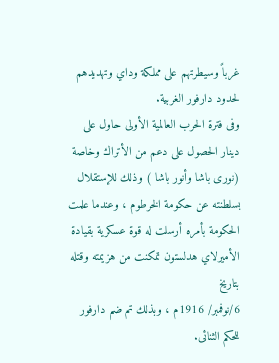غرباً وسيطرتهم على مملكة وداي وتهديدهم لحدود دارفور الغربية.
وفى فترة الحرب العالمية الأولى حاول على دينار الحصول على دعم من الأتراك وخاصة
(نورى باشا وأنور باشا ) وذلك للإستقلال بسلطنته عن حكومة الخرطوم ، وعندما علمت الحكومة بأمره أرسلت له قوة عسكرية بقيادة الأميرلاي هدلستون تمكنت من هزيمته وقتله بتاريخ
6/نوفمبر/ 1916م ، وبذلك تم ضم دارفور للحكم الثنائى.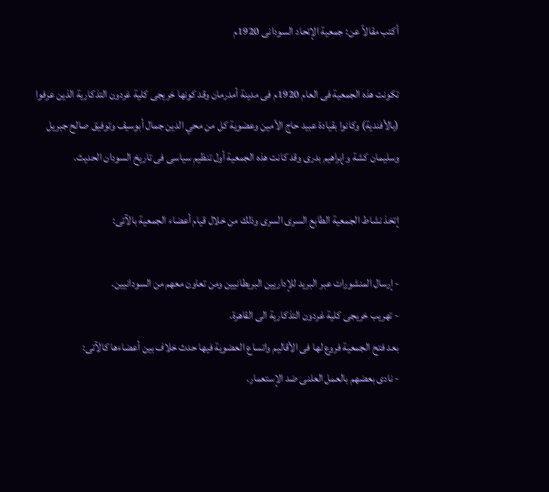أكتب مقالاً عن: جمعية الإتحاد السودانى 1920م

تكونت هذه الجمعية فى العام 1920م فى مدينة أمدرمان وقد كونها خريجى كلية غردون التذكارية الذين عرفوا (بالأفندية) وكانوا بقيادة عبيد حاج الأمين وعضوية كل من محي الدين جمال أبوسيف وتوفيق صالح جبريل وسليمان كشة وإبراهيم بدرى وقد كانت هذه الجمعية أول تنظيم سياسى فى تاريخ السودان الحديث.

إتخذ نشاط الجمعية الطابع السرى السرى وذلك من خلال قيام أعضاء الجمعية بالآتى:

- إرسال المنشورات عبر البريد للإداريين البريطانيين ومن تعاون معهم من السودانيين.
- تهريب خريجى كلية غردون التذكارية الى القاهرة.
بعد فتح الجمعية فروع لها فى الأقاليم واتساع العضوية فيها حدث خلاف بين أعضاءها كالآتى:
- نادى بعضهم بالعمل العلنى ضد الإستعمار.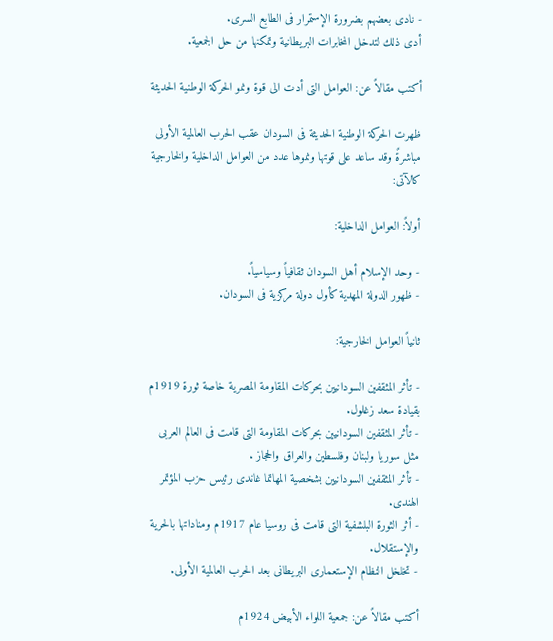- نادى بعضهم بضرورة الإستمرار فى الطابع السرى.
أدى ذلك لتدخل المخابرات البريطانية وتمكنها من حل الجمعية.

أكتب مقالاً عن: العوامل التى أدت الى قوة ونمو الحركة الوطنية الحديثة

ظهرت الحركة الوطنية الحديثة فى السودان عقب الحرب العالمية الأولى مباشرةً وقد ساعد على قوتها ونموها عدد من العوامل الداخلية والخارجية كالآتى:

أولاً: العوامل الداخلية:

- وحد الإسلام أهل السودان ثقافياً وسياسياً.
- ظهور الدولة المهدية كأول دولة مركزية فى السودان.

ثانياً العوامل الخارجية:

- تأثر المثقفين السودانيين بحركات المقاومة المصرية خاصة ثورة 1919م بقيادة سعد زغلول.
- تأثر المثقفين السودانيين بحركات المقاومة التى قامت فى العالم العربى مثل سوريا ولبنان وفلسطين والعراق والحجاز .
- تأثر المثقفين السودانيين بشخصية المهاتما غاندى رئيس حزب المؤتمر الهندى.
- أثر الثورة البلشفية التى قامت فى روسيا عام 1917م ومناداتها بالحرية والإستقلال.
- تخلخل النظام الإستعمارى البريطانى بعد الحرب العالمية الأولى.

أكتب مقالاً عن: جمعية اللواء الأبيض 1924م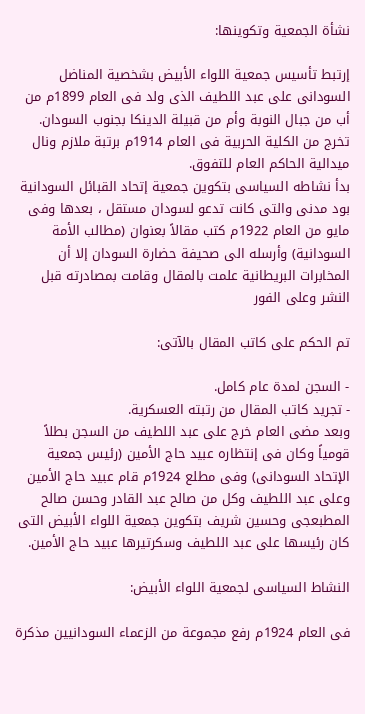نشأة الجمعية وتكوينها:

إرتبط تأسيس جمعية اللواء الأبيض بشخصية المناضل السودانى على عبد اللطيف الذى ولد فى العام 1899م من أب من جبال النوبة وأم من قبيلة الدينكا بجنوب السودان.
تخرج من الكلية الحربية فى العام 1914م برتبة ملازم ونال ميدالية الحاكم العام للتفوق.
بدأ نشاطه السياسى بتكوين جمعية إتحاد القبائل السودانية بود مدنى والتى كانت تدعو لسودان مستقل ، بعدها وفى مايو من العام 1922م كتب مقالاً بعنوان (مطالب الأمة السودانية) وأرسله الى صحيفة حضارة السودان إلا أن المخابرات البريطانية علمت بالمقال وقامت بمصادرته قبل النشر وعلى الفور

تم الحكم على كاتب المقال بالآتى:

- السجن لمدة عام كامل.
- تجريد كاتب المقال من رتبته العسكرية.
وبعد مضى العام خرج على عبد اللطيف من السجن بطلاً قومياً وكان فى إنتظاره عبيد حاج الأمين (رئيس جمعية الإتحاد السودانى) وفى مطلع 1924م قام عبيد حاج الأمين وعلى عبد اللطيف وكل من صالح عبد القادر وحسن صالح المطبعجى وحسين شريف بتكوين جمعية اللواء الأبيض التى كان رئيسها على عبد اللطيف وسكرتيرها عبيد حاج الأمين.

النشاط السياسى لجمعية اللواء الأبيض:

فى العام 1924م رفع مجموعة من الزعماء السودانيين مذكرة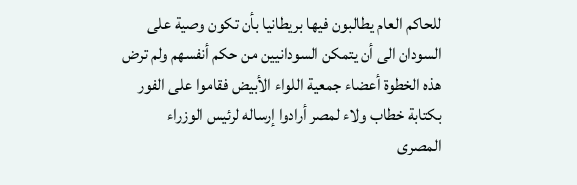للحاكم العام يطالبون فيها بريطانيا بأن تكون وصية على السودان الى أن يتمكن السودانيين من حكم أنفسهم ولم ترض هذه الخطوة أعضاء جمعية اللواء الأبيض فقاموا على الفور بكتابة خطاب ولاء لمصر أرادوا إرساله لرئيس الوزراء المصرى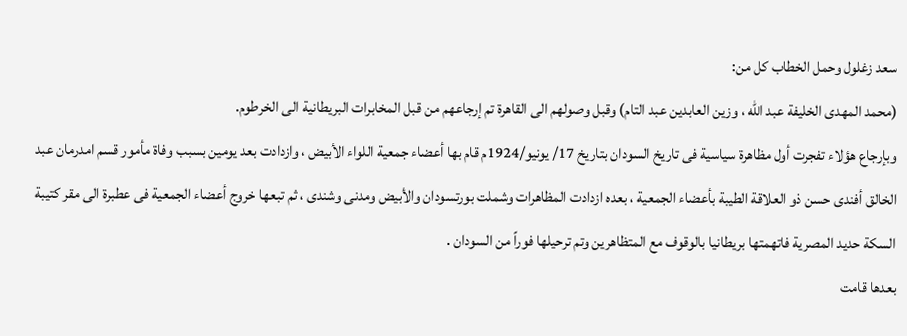سعد زغلول وحمل الخطاب كل من:
(محمد المهدى الخليفة عبد الله ، وزين العابدين عبد التام) وقبل وصولهم الى القاهرة تم إرجاعهم من قبل المخابرات البريطانية الى الخرطوم.
وبإرجاع هؤلاء تفجرت أول مظاهرة سياسية فى تاريخ السودان بتاريخ 17/ يونيو/1924م قام بها أعضاء جمعية اللواء الأبيض ، وازدادت بعد يومين بسبب وفاة مأمور قسم امدرمان عبد الخالق أفندى حسن ذو العلاقة الطيبة بأعضاء الجمعية ، بعده ازدادت المظاهرات وشملت بورتسودان والأبيض ومدنى وشندى ، ثم تبعها خروج أعضاء الجمعية فى عطبرة الى مقر كتيبة السكة حديد المصرية فاتهمتها بريطانيا بالوقوف مع المتظاهرين وتم ترحيلها فوراً من السودان .
بعدها قامت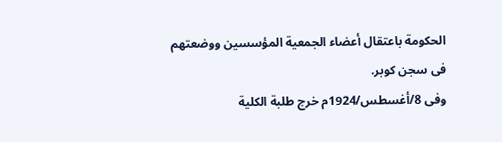الحكومة باعتقال أعضاء الجمعية المؤسسين ووضعتهم فى سجن كوبر.
وفى 8/أغسطس/1924م خرج طلبة الكلية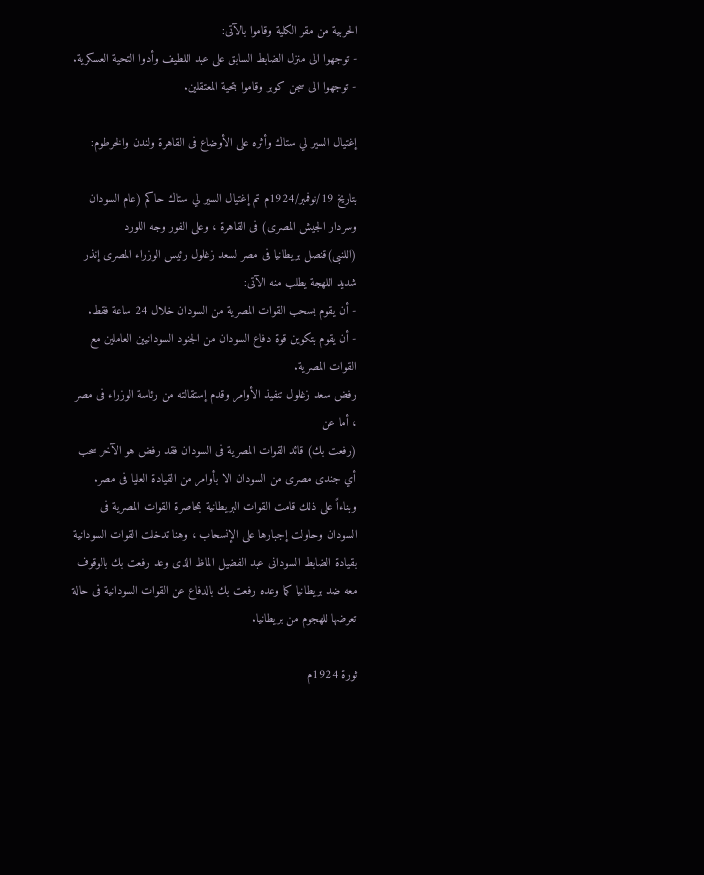الحربية من مقر الكلية وقاموا بالآتى:
- توجهوا الى منزل الضابط السابق على عبد اللطيف وأدوا التحية العسكرية.
- توجهوا الى سجن كوبر وقاموا بتحية المعتقلين.

إغتيال السير لي ستاك وأثره على الأوضاع فى القاهرة ولندن والخرطوم:

بتاريخ 19/نوفمبر/1924م تم إغتيال السير لي ستاك حاكم (عام السودان وسردار الجيش المصرى) فى القاهرة ، وعلى الفور وجه اللورد (اللنبى)قنصل بريطانيا فى مصر لسعد زغلول رئيس الوزراء المصرى إنذر شديد اللهجة يطلب منه الآتى:
- أن يقوم بسحب القوات المصرية من السودان خلال 24 ساعة فقط.
- أن يقوم بتكوين قوة دفاع السودان من الجنود السودانيين العاملين مع القوات المصرية.
رفض سعد زغلول تنفيذ الأوامر وقدم إستقالته من رئاسة الوزراء فى مصر ، أما عن
(رفعت بك) قائد القوات المصرية فى السودان فقد رفض هو الآخر سحب أي جندى مصرى من السودان الا بأوامر من القيادة العليا فى مصر.
وبناءاً على ذلك قامت القوات البريطانية بمحاصرة القوات المصرية فى السودان وحاولت إجبارها على الإنسحاب ، وهنا تدخلت القوات السودانية بقيادة الضابط السودانى عبد الفضيل الماظ الذى وعد رفعت بك بالوقوف معه ضد بريطانيا كما وعده رفعت بك بالدفاع عن القوات السودانية فى حالة تعرضها للهجوم من بريطانيا.

ثورة 1924م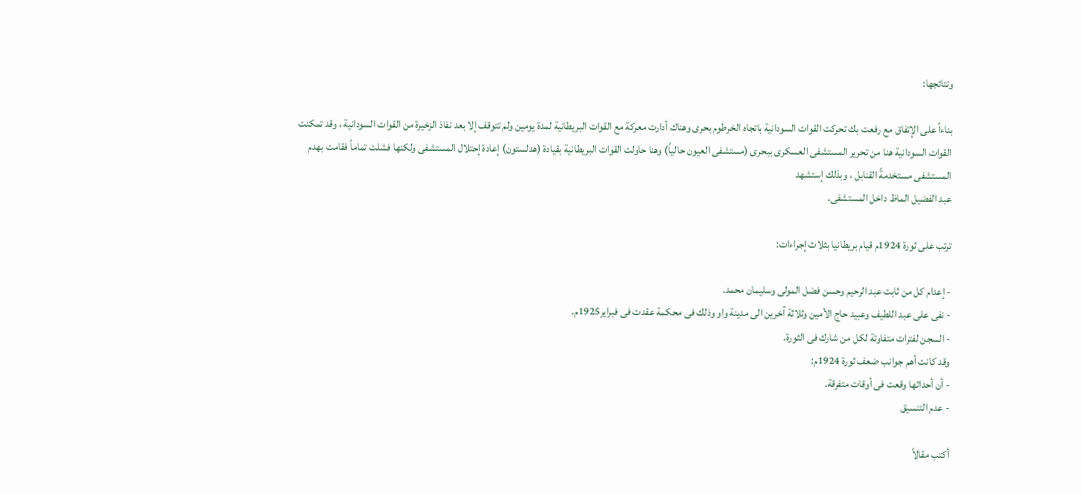ونتائجها:

بناءاً على الإتفاق مع رفعت بك تحركت القوات السودانية باتجاه الخرطوم بحرى وهناك أدارت معركة مع القوات البريطانية لمدة يومين ولم تتوقف إلا بعد نفاذ الزخيرة من القوات السودانية ، وقد تمكنت القوات السودانية هنا من تحرير المستشفى العسكرى ببحرى (مستشفى العيون حالياً) وهنا حاولت القوات البريطانية بقيادة (هدلستون) إعادة إحتلال المستشفى ولكنها فشلت تماماً فقامت بهدم المستشفى مستخدمةً القنابل ، وبذلك إستشهد
عبد الفضيل الماظ داخل المستشفى.

ترتب على ثورة 1924م قيام بريطانيا بثلاث إجراءات:

- إعدام كل من ثابت عبد الرحيم وحسن فضل المولى وسليمان محمد.
- نفى على عبد اللطيف وعبيد حاج الأمين وثلاثة آخرين الى مدينة واو وذلك فى محكمة عقدت فى فبراير1925م.
- السجن لفترات متفاوتة لكل من شارك فى الثورة.
وقد كانت أهم جوانب ضعف ثورة 1924م:
- أن أحداثها وقعت فى أوقات متفرقة.
- عدم التنسيق

أكتب مقالاً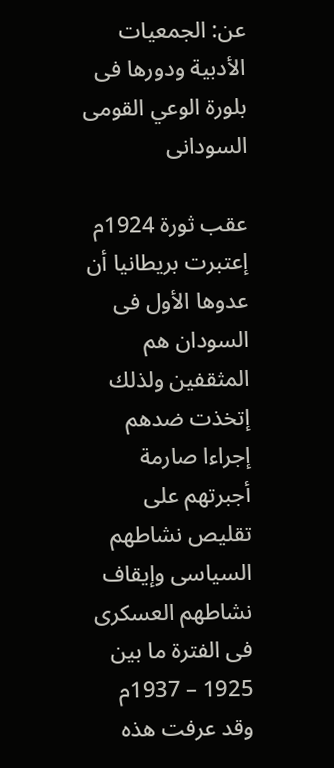عن: الجمعيات الأدبية ودورها فى بلورة الوعي القومى السودانى

عقب ثورة 1924م إعتبرت بريطانيا أن عدوها الأول فى السودان هم المثقفين ولذلك إتخذت ضدهم إجراءا صارمة أجبرتهم على تقليص نشاطهم السياسى وإيقاف نشاطهم العسكرى فى الفترة ما بين 1925 – 1937م وقد عرفت هذه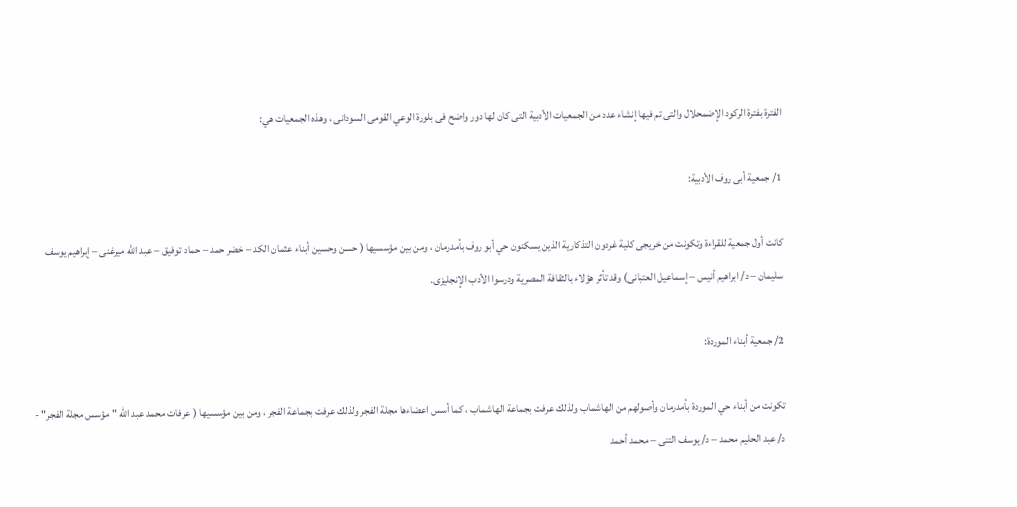الفترة بفترة الركود الإضمحلال والتى تم فيها إنشاء عدد من الجمعيات الأدبية التى كان لها دور واضح فى بلورة الوعي القومى السودانى ، وهذه الجمعيات هي:

1/ جمعية أبى روف الأدبية:

كانت أول جمعية للقراءة وتكونت من خريجى كلية غردون التذكارية الذين يسكنون حي أبو روف بأمدرمان ، ومن بين مؤسسيها ( حسن وحسين أبناء عثمان الكد – خضر حمد – حماد توفيق – عبد الله ميرغنى – إبراهيم يوسف سليمان – د/ ابراهيم أنيس – إسماعيل العتبانى) وقد تأثر هؤلاء بالثقافة المصرية ودرسوا الأدب الإنجليزى.

2/ جمعية أبناء الموردة:

تكونت من أبناء حي الموردة بأمدرمان وأصولهم من الهاشماب ولذلك عرفت بجماعة الهاشماب ، كما أسس اعضاءها مجلة الفجر ولذلك عرفت بجماعة الفجر ، ومن بين مؤسسيها ( عرفات محمد عبد الله " مؤسس مجلة الفجر" - د/ عبد الحليم محمد – د/ يوسف التنى – محمد أحمد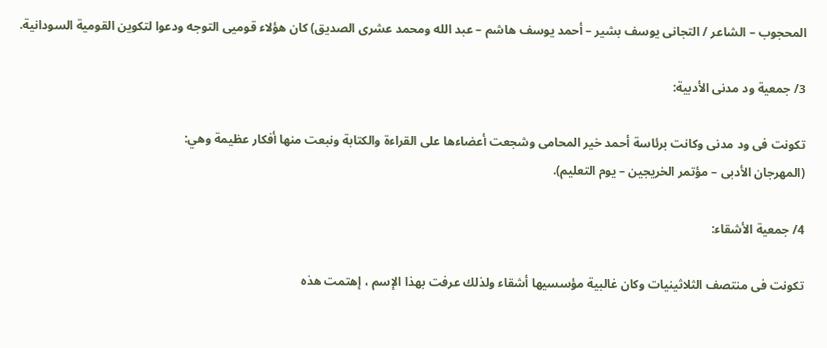المحجوب – الشاعر / التجانى يوسف بشير – أحمد يوسف هاشم – عبد الله ومحمد عشرى الصديق) كان هؤلاء قوميى التوجه ودعوا لتكوين القومية السودانية.

3/ جمعية ود مدنى الأدبية:

تكونت فى ود مدنى وكانت برئاسة أحمد خير المحامى وشجعت أعضاءها على القراءة والكتابة ونبعت منها أفكار عظيمة وهي:
(المهرجان الأدبى – مؤتمر الخريجين – يوم التعليم).

4/ جمعية الأشقاء:

تكونت فى منتصف الثلاثينيات وكان غالبية مؤسسيها أشقاء ولذلك عرفت بهذا الإسم ، إهتمت هذه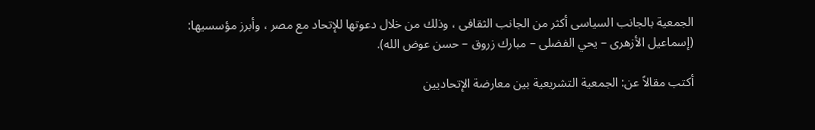الجمعية بالجانب السياسى أكثر من الجانب الثقافى ، وذلك من خلال دعوتها للإتحاد مع مصر ، وأبرز مؤسسيها:
(إسماعيل الأزهرى – يحي الفضلى – مبارك زروق – حسن عوض الله).

أكتب مقالاً عن: الجمعية التشريعية بين معارضة الإتحاديين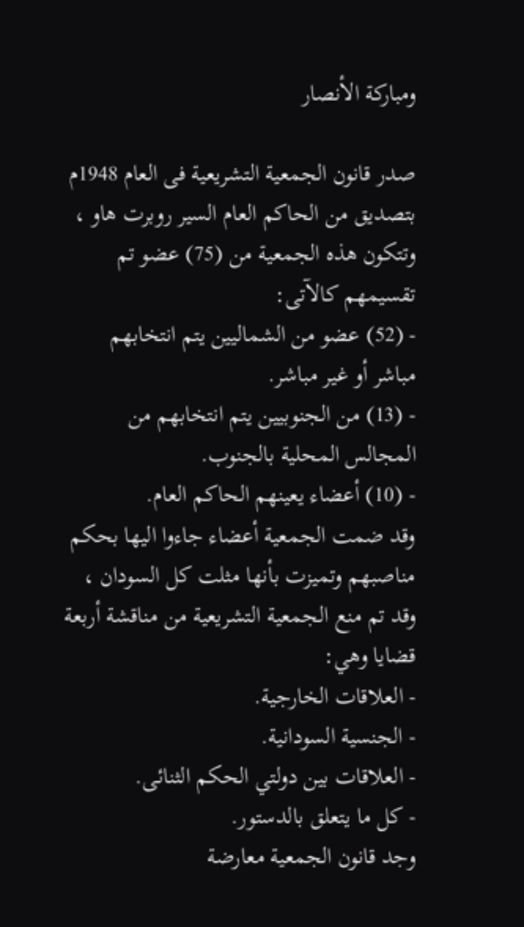ومباركة الأنصار

صدر قانون الجمعية التشريعية فى العام 1948م بتصديق من الحاكم العام السير روبرت هاو ، وتتكون هذه الجمعية من (75) عضو تم تقسيمهم كالآتى:
- (52) عضو من الشماليين يتم انتخابهم مباشر أو غير مباشر.
- (13) من الجنوبيين يتم انتخابهم من المجالس المحلية بالجنوب.
- (10) أعضاء يعينهم الحاكم العام.
وقد ضمت الجمعية أعضاء جاءوا اليها بحكم مناصبهم وتميزت بأنها مثلت كل السودان ، وقد تم منع الجمعية التشريعية من مناقشة أربعة قضايا وهي:
- العلاقات الخارجية.
- الجنسية السودانية.
- العلاقات بين دولتي الحكم الثنائى.
- كل ما يتعلق بالدستور.
وجد قانون الجمعية معارضة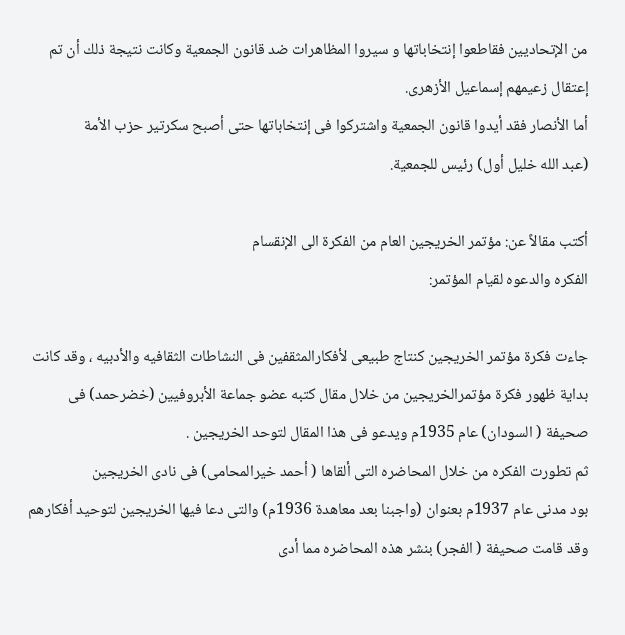من الإتحاديين فقاطعوا إنتخاباتها و سيروا المظاهرات ضد قانون الجمعية وكانت نتيجة ذلك أن تم إعتقال زعيمهم إسماعيل الأزهرى.
أما الأنصار فقد أيدوا قانون الجمعية واشتركوا فى إنتخاباتها حتى أصبح سكرتير حزب الأمة
(عبد الله خليل أول) رئيس للجمعية.

أكتب مقالاً عن: مؤتمر الخريجين العام من الفكرة الى الإنقسام
الفكره والدعوه لقيام المؤتمر:

جاءت فكرة مؤتمر الخريجين كنتاج طبيعى لأفكارالمثقفين فى النشاطات الثقافيه والأدبيه ، وقد كانت بداية ظهور فكرة مؤتمرالخريجين من خلال مقال كتبه عضو جماعة الأبروفيين (خضرحمد) فى صحيفة ( السودان) عام 1935م ويدعو فى هذا المقال لتوحد الخريجين .
ثم تطورت الفكره من خلال المحاضره التى ألقاها ( أحمد خيرالمحامى) فى نادى الخريجين
بود مدنى عام 1937م بعنوان (واجبنا بعد معاهدة 1936م) والتى دعا فيها الخريجين لتوحيد أفكارهم وقد قامت صحيفة ( الفجر) بنشر هذه المحاضره مما أدى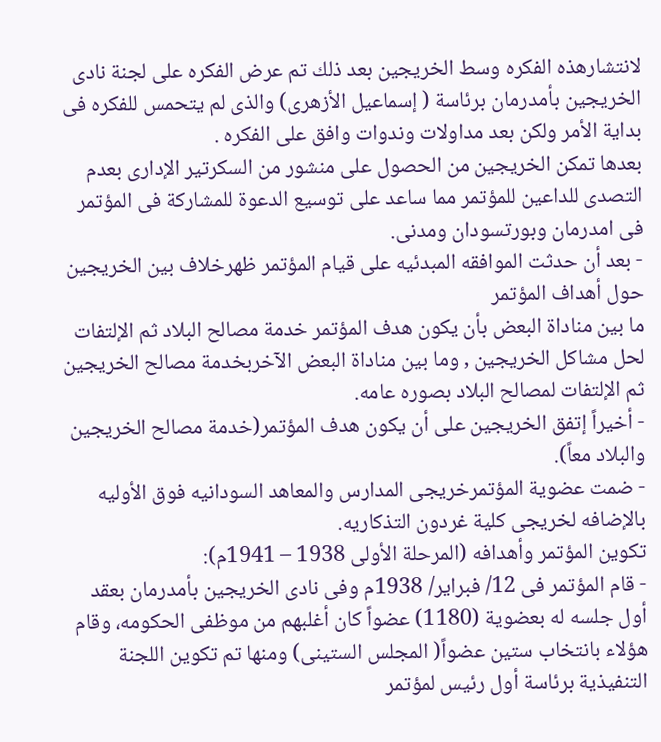لانتشارهذه الفكره وسط الخريجين بعد ذلك تم عرض الفكره على لجنة نادى الخريجين بأمدرمان برئاسة ( إسماعيل الأزهرى) والذى لم يتحمس للفكره فى بداية الأمر ولكن بعد مداولات وندوات وافق على الفكره .
بعدها تمكن الخريجين من الحصول على منشور من السكرتير الإدارى بعدم التصدى للداعين للمؤتمر مما ساعد على توسيع الدعوة للمشاركة فى المؤتمر فى امدرمان وبورتسودان ومدنى.
- بعد أن حدثت الموافقه المبدئيه على قيام المؤتمر ظهرخلاف بين الخريجين حول أهداف المؤتمر
ما بين مناداة البعض بأن يكون هدف المؤتمر خدمة مصالح البلاد ثم الإلتفات لحل مشاكل الخريجين , وما بين مناداة البعض الآخربخدمة مصالح الخريجين ثم الإلتفات لمصالح البلاد بصوره عامه.
- أخيراً إتفق الخريجين على أن يكون هدف المؤتمر(خدمة مصالح الخريجين والبلاد معاً).
- ضمت عضوية المؤتمرخريجى المدارس والمعاهد السودانيه فوق الأوليه بالإضافه لخريجى كلية غردون التذكاريه.
تكوين المؤتمر وأهدافه (المرحلة الأولى 1938 – 1941م):
- قام المؤتمر فى 12/ فبراير/ 1938م وفى نادى الخريجين بأمدرمان بعقد أول جلسه له بعضوية (1180) عضواً كان أغلبهم من موظفى الحكومه، وقام هؤلاء بانتخاب ستين عضواً( المجلس الستينى) ومنها تم تكوين اللجنة التنفيذية برئاسة أول رئيس لمؤتمر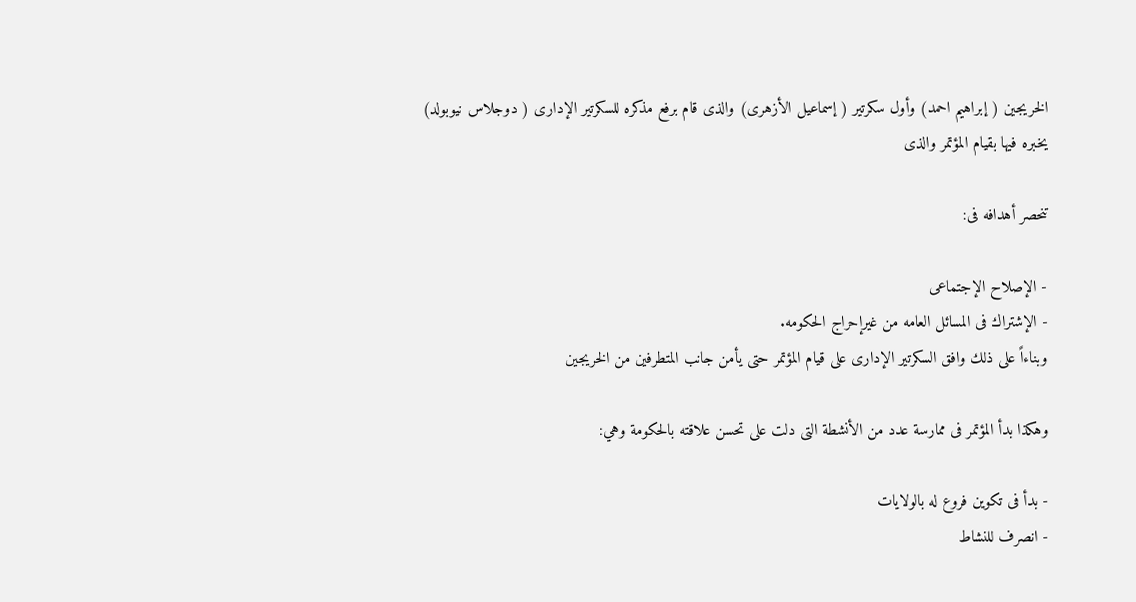الخريجين ( إبراهيم احمد) وأول سكرتير ( إسماعيل الأزهرى) والذى قام برفع مذكره للسكرتير الإدارى ( دوجلاس نيوبولد) يخبره فيها بقيام المؤتمر والذى

تنحصر أهدافه فى:

- الإصلاح الإجتماعى
- الإشتراك فى المسائل العامه من غيرإحراج الحكومه.
وبناءاً على ذلك وافق السكرتير الإدارى على قيام المؤتمر حتى يأمن جانب المتطرفين من الخريجين

وهكذا بدأ المؤتمر فى ممارسة عدد من الأنشطة التى دلت على تحسن علاقته بالحكومة وهي:

- بدأ فى تكوين فروع له بالولايات
- انصرف للنشاط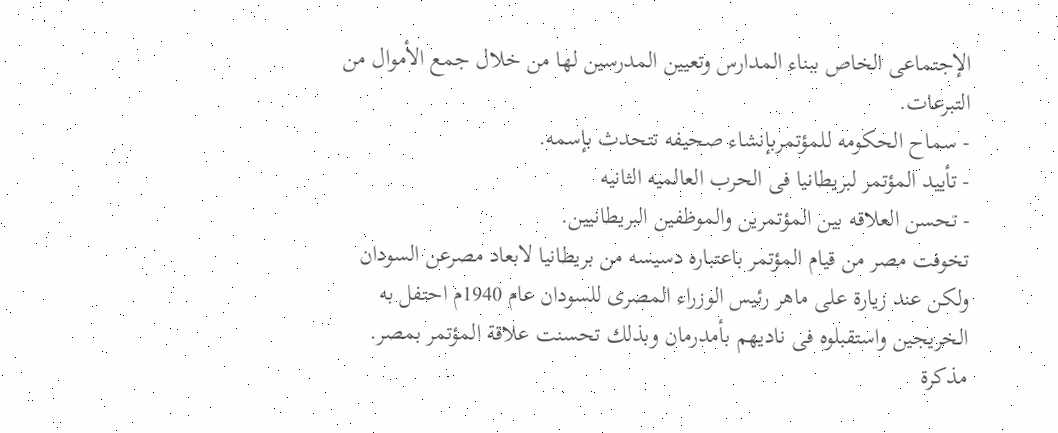الإجتماعى الخاص ببناء المدارس وتعيين المدرسين لها من خلال جمع الأموال من التبرعات.
- سماح الحكومه للمؤتمربإنشاء صحيفه تتحدث بإسمه.
- تأييد المؤتمر لبريطانيا فى الحرب العالميه الثانيه
- تحسن العلاقه بين المؤتمرين والموظفين البريطانيين.
تخوفت مصر من قيام المؤتمر باعتباره دسيسه من بريطانيا لابعاد مصرعن السودان ولكن عند زيارة على ماهر رئيس الوزراء المصرى للسودان عام 1940م احتفل به الخريجين واستقبلوه فى ناديهم بأمدرمان وبذلك تحسنت علاقة المؤتمر بمصر.
مذكرة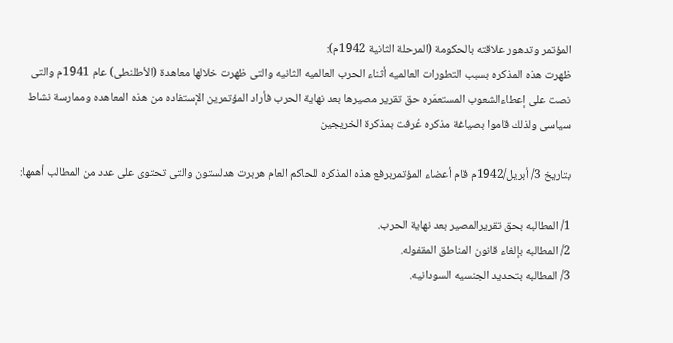المؤتمر وتدهور علاقته بالحكومة (المرحلة الثانية 1942م):
ظهرت هذه المذكره بسبب التطورات العالميه أثناء الحرب العالميه الثانيه والتى ظهرت خلالها معاهدة (الأطلنطى) عام 1941م والتى نصت على إعطاءالشعوب المستعمَره حق تقرير مصيرها بعد نهاية الحرب فأراد المؤتمرين الإستفاده من هذه المعاهده وممارسة نشاط سياسى ولذلك قاموا بصياغة مذكره عُرفت بمذكرة الخريجين

بتاريخ 3/ أبريل/1942م قام أعضاء المؤتمربرفع هذه المذكره للحاكم العام هربرت هدلستون والتى تحتوى على عدد من المطالب أهمها:

1/ المطالبه بحق تقريرالمصير بعد نهاية الحرب.
2/ المطالبه بإلغاء قانون المناطق المقفوله.
3/ المطالبه بتحديد الجنسيه السودانيه.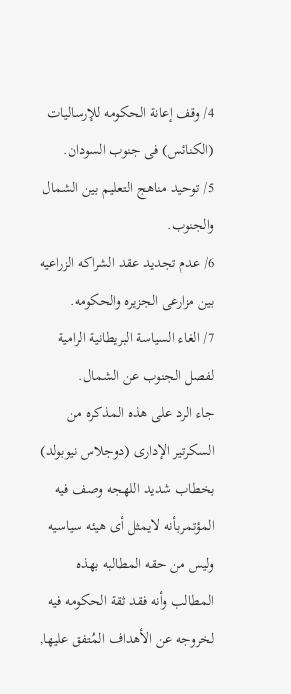4/ وقف إعانة الحكومه للإرساليات (الكنائس) فى جنوب السودان.
5/ توحيد مناهج التعليم بين الشمال والجنوب.
6/ عدم تجديد عقد الشراكه الزراعيه بين مزارعى الجزيره والحكومه.
7/ الغاء السياسة البريطانية الرامية لفصل الجنوب عن الشمال.
جاء الرد على هذه المذكره من السكرتير الإدارى (دوجلاس نيوبولد) بخطاب شديد اللهجه وصف فيه المؤتمربأنه لايمثل أى هيئه سياسيه وليس من حقه المطالبه بهذه المطالب وأنه فقد ثقة الحكومه فيه لخروجه عن الأهداف المُتفق عليها,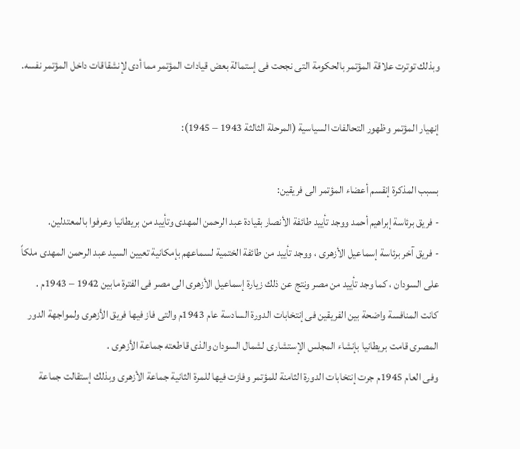وبذلك توترت علاقة المؤتمر بالحكومة التى نجحت فى إستمالة بعض قيادات المؤتمر مما أدى لإنشقاقات داخل المؤتمر نفسه.

إنهيار المؤتمر وظهور التحالفات السياسية (المرحلة الثالثة 1943 – 1945):

بسبب المذكرة إنقسم أعضاء المؤتمر الى فريقين:
- فريق برئاسة إبراهيم أحمد ووجد تأييد طائفة الأنصار بقيادة عبد الرحمن المهدى وتأييد من بريطانيا وعرفوا بالمعتدلين.
- فريق آخر برئاسة إسماعيل الأزهرى ، ووجد تأييد من طائفة الختمية لسماعهم بإمكانية تعيين السيد عبد الرحمن المهدى ملكاً على السودان ، كما وجد تأييد من مصر ونتج عن ذلك زيارة إسماعيل الأزهرى الى مصر فى الفترة مابين 1942 – 1943م .
كانت المنافسة واضحة بين الفريقين فى إنتخابات الدورة السادسة عام 1943م والتى فاز فيها فريق الأزهرى ولمواجهة الدور المصرى قامت بريطانيا بإنشاء المجلس الإستشارى لشمال السودان والذى قاطعته جماعة الأزهرى .
وفى العام 1945م جرت إنتخابات الدورة الثامنة للمؤتمر وفازت فيها للمرة الثانية جماعة الأزهرى وبذلك إستقالت جماعة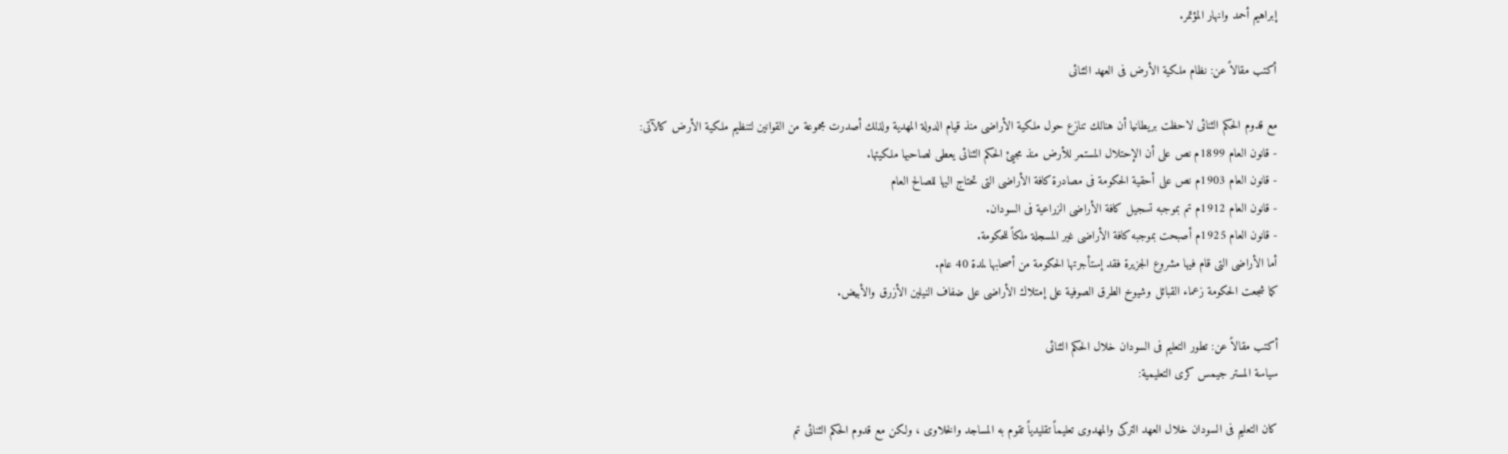إبراهيم أحمد وانهار المؤتمر.

أكتب مقالاً عن: نظام ملكية الأرض فى العهد الثنائى

مع قدوم الحكم الثنائى لاحظت بريطانيا أن هنالك تنازع حول ملكية الأراضى منذ قيام الدولة المهدية ولذلك أصدرت مجموعة من القوانين لتنظيم ملكية الأرض كالآتى:
- قانون العام 1899م نص على أن الإحتلال المستمر للأرض منذ مجيئ الحكم الثنائى يعطى لصاحبها ملكيتها.
- قانون العام 1903م نص على أحقية الحكومة فى مصادرة كافة الأراضى التى تحتاج اليها للصالح العام
- قانون العام 1912م تم بموجبه تسجيل كافة الأراضى الزراعية فى السودان.
- قانون العام 1925م أصبحت بموجبه كافة الأراضى غير المسجلة ملكاً للحكومة.
أما الأراضى التى قام فيها مشروع الجزيرة فقد إستأجرتها الحكومة من أصحابها لمدة 40 عام.
كما شجعت الحكومة زعماء القبائل وشيوخ الطرق الصوفية على إمتلاك الأراضى على ضفاف النيلين الأزرق والأبيض.

أكتب مقالاً عن: تطور التعليم فى السودان خلال الحكم الثنائى
سياسة المستر جيمس كرى التعليمية:

كان التعليم فى السودان خلال العهد التركى والمهدوى تعليماً تقليدياً تقوم به المساجد والخلاوى ، ولكن مع قدوم الحكم الثنائى تم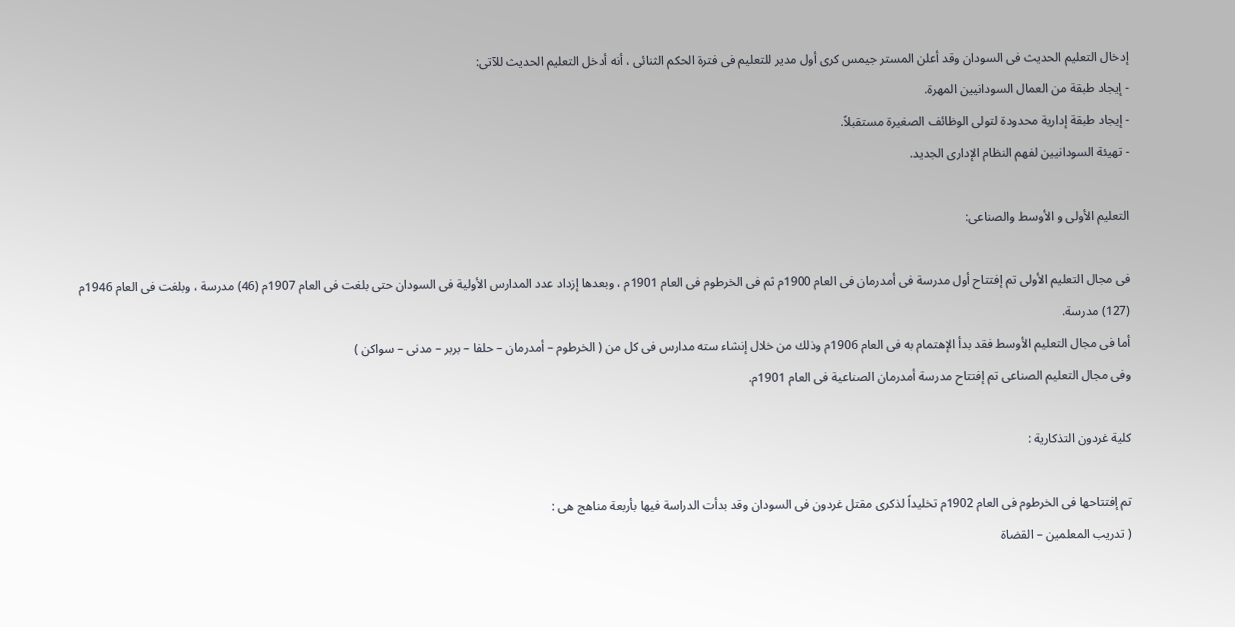إدخال التعليم الحديث فى السودان وقد أعلن المستر جيمس كرى أول مدير للتعليم فى فترة الحكم الثنائى ، أنه أدخل التعليم الحديث للآتى:
- إيجاد طبقة من العمال السودانيين المهرة.
- إيجاد طبقة إدارية محدودة لتولى الوظائف الصغيرة مستقبلاً.
- تهيئة السودانيين لفهم النظام الإدارى الجديد.

التعليم الأولى و الأوسط والصناعى:

فى مجال التعليم الأولى تم إفتتاح أول مدرسة فى أمدرمان فى العام 1900م ثم فى الخرطوم فى العام 1901م ، وبعدها إزداد عدد المدارس الأولية فى السودان حتى بلغت فى العام 1907م (46) مدرسة ، وبلغت فى العام 1946م (127) مدرسة.
أما فى مجال التعليم الأوسط فقد بدأ الإهتمام به فى العام 1906م وذلك من خلال إنشاء سته مدارس فى كل من ( الخرطوم – أمدرمان – حلفا – بربر – مدنى – سواكن )
وفى مجال التعليم الصناعى تم إفتتاح مدرسة أمدرمان الصناعية فى العام 1901م.

كلية غردون التذكارية :

تم إفتتاحها فى الخرطوم فى العام 1902م تخليداً لذكرى مقتل غردون فى السودان وقد بدأت الدراسة فيها بأربعة مناهج هى :
( تدريب المعلمين – القضاة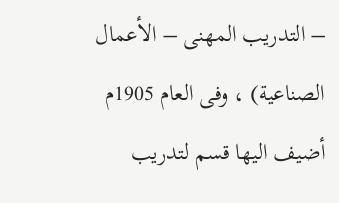– التدريب المهنى – الأعمال الصناعية) ، وفى العام 1905م أضيف اليها قسم لتدريب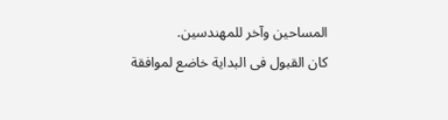المساحين وآخر للمهندسين.
كان القبول فى البداية خاضع لموافقة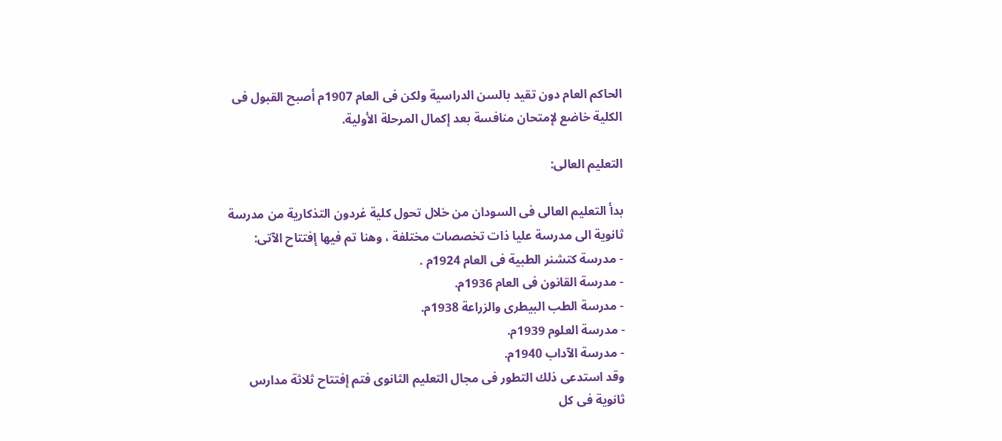الحاكم العام دون تقيد بالسن الدراسية ولكن فى العام 1907م أصبح القبول فى الكلية خاضع لإمتحان منافسة بعد إكمال المرحلة الأولية.

التعليم العالى:

بدأ التعليم العالى فى السودان من خلال تحول كلية غردون التذكارية من مدرسة ثانوية الى مدرسة عليا ذات تخصصات مختلفة ، وهنا تم فيها إفتتاح الآتى:
- مدرسة كتشنر الطبية فى العام 1924م .
- مدرسة القانون فى العام 1936م.
- مدرسة الطب البيطرى والزراعة 1938م.
- مدرسة العلوم 1939م.
- مدرسة الآداب 1940م.
وقد استدعى ذلك التطور فى مجال التعليم الثانوى فتم إفتتاح ثلاثة مدارس ثانوية فى كل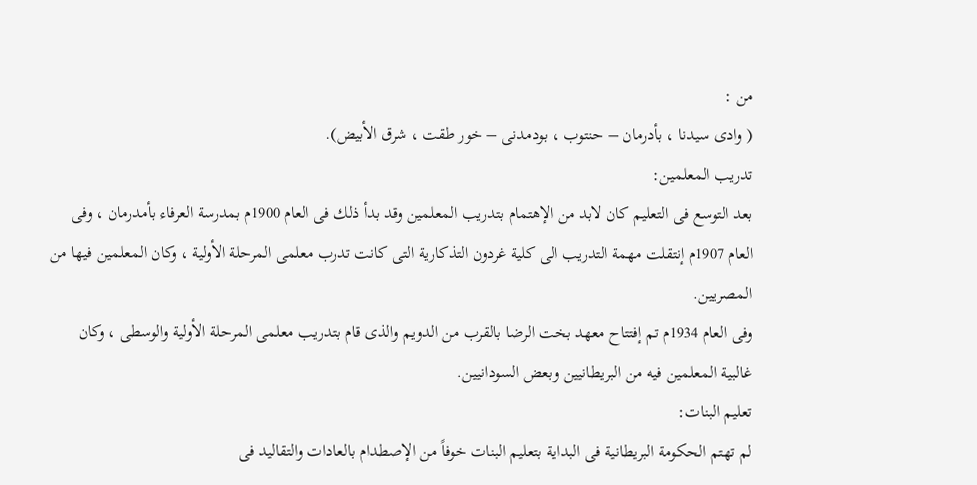من :
( وادى سيدنا ، بأدرمان – حنتوب ، بودمدنى – خور طقت ، شرق الأبيض).
تدريب المعلمين:
بعد التوسع فى التعليم كان لابد من الإهتمام بتدريب المعلمين وقد بدأ ذلك فى العام 1900م بمدرسة العرفاء بأمدرمان ، وفى العام 1907م إنتقلت مهمة التدريب الى كلية غردون التذكارية التى كانت تدرب معلمى المرحلة الأولية ، وكان المعلمين فيها من المصريين.
وفى العام 1934م تم إفتتاح معهد بخت الرضا بالقرب من الدويم والذى قام بتدريب معلمى المرحلة الأولية والوسطى ، وكان غالبية المعلمين فيه من البريطانيين وبعض السودانيين.
تعليم البنات:
لم تهتم الحكومة البريطانية فى البداية بتعليم البنات خوفاً من الإصطدام بالعادات والتقاليد فى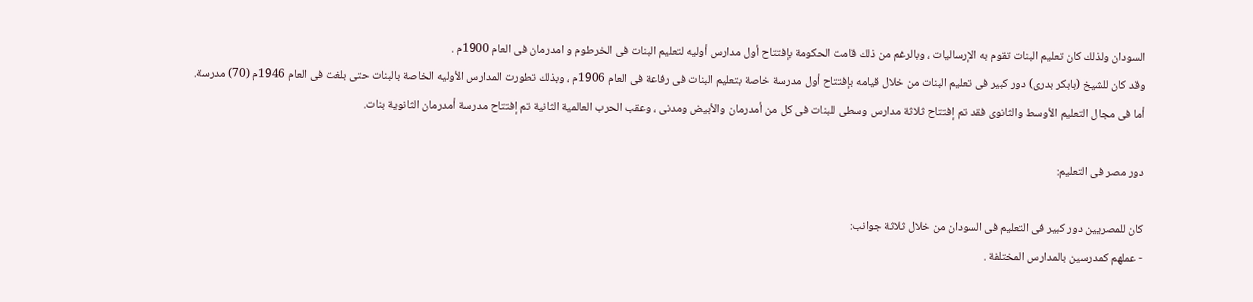السودان ولذلك كان تعليم البنات تقوم به الإرساليات ، وبالرغم من ذلك قامت الحكومة بإفتتاح أول مدارس أوليه لتعليم البنات فى الخرطوم و امدرمان فى العام 1900م .
وقد كان للشيخ (بابكر بدرى) دور كبير فى تعليم البنات من خلال قيامه بإفتتاح أول مدرسة خاصة بتعليم البنات فى رفاعة فى العام 1906م ، وبذلك تطورت المدارس الأوليه الخاصة بالبنات حتى بلغت فى العام 1946م (70) مدرسة.
أما فى مجال التعليم الأوسط والثانوى فقد تم إفتتاح ثلاثة مدارس وسطى للبنات فى كل من أمدرمان والأبيض ومدنى ، وعقب الحرب العالمية الثانية تم إفتتاح مدرسة أمدرمان الثانوية بنات.

دور مصر فى التعليم:

كان للمصريين دور كبير فى التعليم فى السودان من خلال ثلاثة جوانب:
- عملهم كمدرسين بالمدارس المختلفة .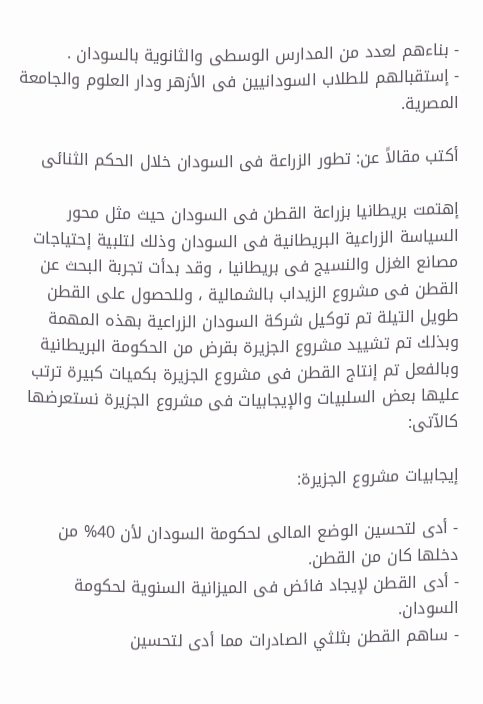- بناءهم لعدد من المدارس الوسطى والثانوية بالسودان .
- إستقبالهم للطلاب السودانيين فى الأزهر ودار العلوم والجامعة المصرية.

أكتب مقالاً عن: تطور الزراعة فى السودان خلال الحكم الثنائى

إهتمت بريطانيا بزراعة القطن فى السودان حيث مثل محور السياسة الزراعية البريطانية فى السودان وذلك لتلبية إحتياجات مصانع الغزل والنسيج فى بريطانيا ، وقد بدأت تجربة البحث عن القطن فى مشروع الزيداب بالشمالية ، وللحصول على القطن طويل التيلة تم توكيل شركة السودان الزراعية بهذه المهمة وبذلك تم تشييد مشروع الجزيرة بقرض من الحكومة البريطانية وبالفعل تم إنتاج القطن فى مشروع الجزيرة بكميات كبيرة ترتب عليها بعض السلبيات والإيجابيات فى مشروع الجزيرة نستعرضها كالآتى:

إيجابيات مشروع الجزيرة:

- أدى لتحسين الوضع المالى لحكومة السودان لأن 40% من دخلها كان من القطن.
- أدى القطن لإيجاد فائض فى الميزانية السنوية لحكومة السودان.
- ساهم القطن بثلثي الصادرات مما أدى لتحسين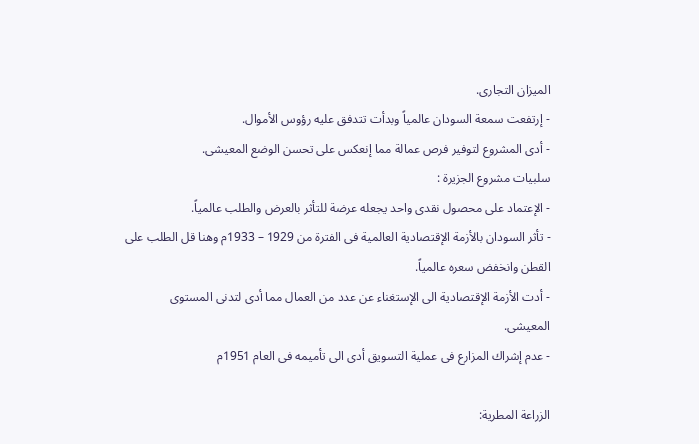الميزان التجارى.
- إرتفعت سمعة السودان عالمياً وبدأت تتدفق عليه رؤوس الأموال.
- أدى المشروع لتوفير فرص عمالة مما إنعكس على تحسن الوضع المعيشى.
سلبيات مشروع الجزيرة :
- الإعتماد على محصول نقدى واحد يجعله عرضة للتأثر بالعرض والطلب عالمياً.
- تأثر السودان بالأزمة الإقتصادية العالمية فى الفترة من 1929 – 1933م وهنا قل الطلب على القطن وانخفض سعره عالمياً.
- أدت الأزمة الإقتصادية الى الإستغناء عن عدد من العمال مما أدى لتدنى المستوى المعيشى.
- عدم إشراك المزارع فى عملية التسويق أدى الى تأميمه فى العام 1951م

الزراعة المطرية: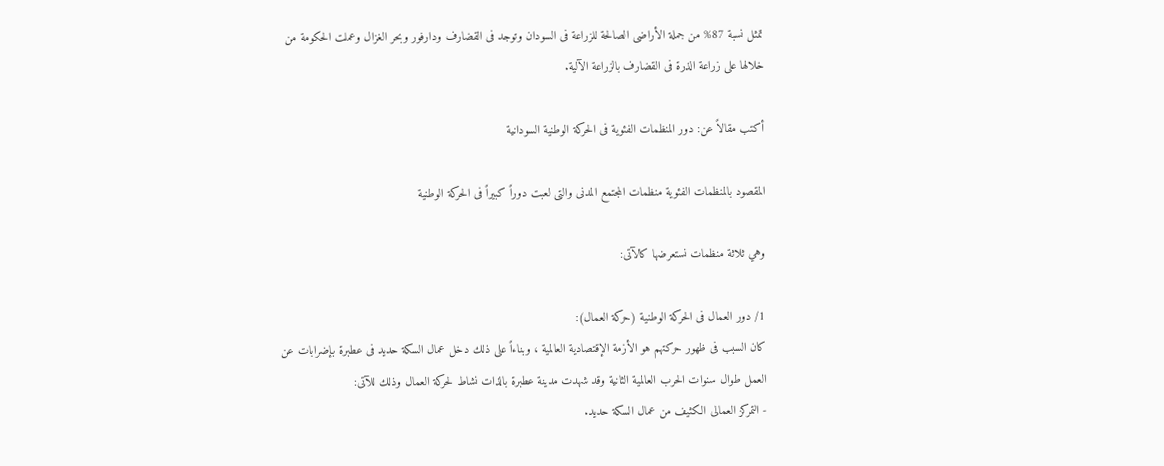تمثل نسبة 87% من جملة الأراضى الصالحة للزراعة فى السودان وتوجد فى القضارف ودارفور وبحر الغزال وعملت الحكومة من خلالها على زراعة الذرة فى القضارف بالزراعة الآلية.

أكتب مقالاً عن: دور المنظمات الفئوية فى الحركة الوطنية السودانية

المقصود بالمنظمات الفئوية منظمات المجتمع المدنى والتى لعبت دوراً كبيراً فى الحركة الوطنية

وهي ثلاثة منظمات نستعرضها كالآتى:

1/ دور العمال فى الحركة الوطنية (حركة العمال):
كان السبب فى ظهور حركتهم هو الأزمة الإقتصادية العالمية ، وبناءاً على ذلك دخل عمال السكة حديد فى عطبرة بإضرابات عن العمل طوال سنوات الحرب العالمية الثانية وقد شهدت مدينة عطبرة بالذات نشاط لحركة العمال وذلك للآتى:
- التمركز العمالى الكثيف من عمال السكة حديد.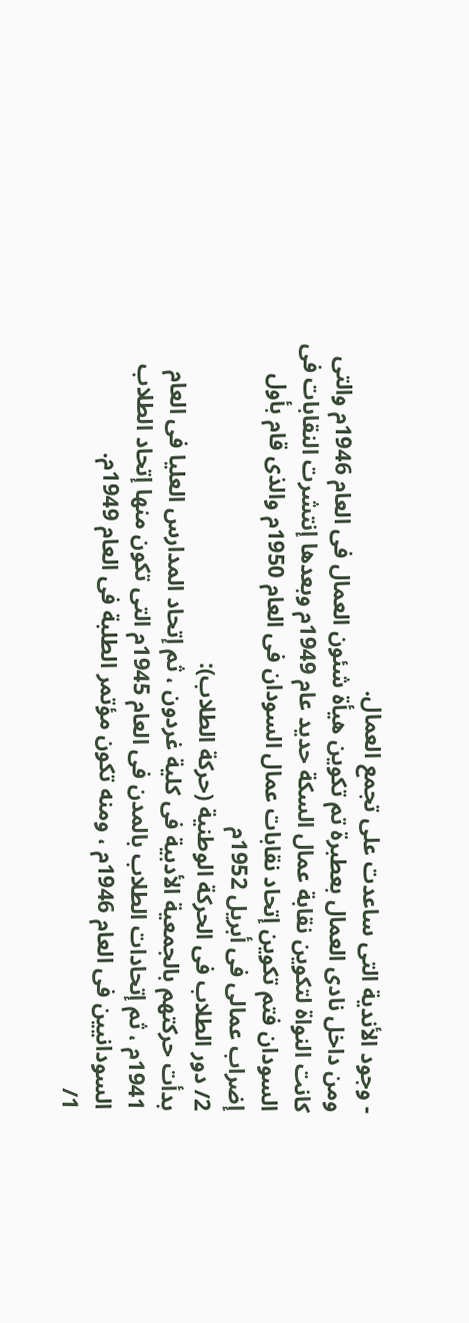- وجود الأندية التى ساعدت على تجمع العمال.
ومن داخل نادى العمال بعطبرة تم تكوين هيأة شئون العمال فى العام 1946م والتى كانت النواة لتكوين نقابة عمال السكة حديد عام 1949م وبعدها إنتشرت النقابات فى السودان فتم تكوين إتحاد نقابات عمال السودان فى العام 1950م والذى قام بأول إضراب عمالى فى أبريل 1952م
2/ دور الطلاب فى الحركة الوطنية (حركة الطلاب):
بدأت حركتهم بالجمعية الأدبية فى كلية غردون ، ثم إتحاد المدارس العليا فى العام 1941م ، ثم إتحادات الطلاب بالمدن فى العام 1945م التى تكون منها إتحاد الطلاب السودانيين فى العام 1946م ، ومنه تكون مؤتمر الطلبة فى العام 1949م.
1/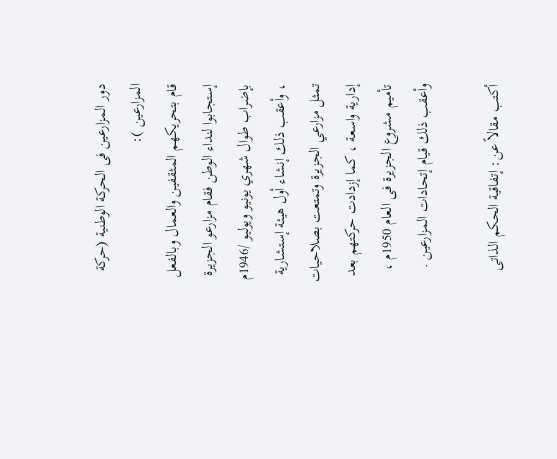دور المزارعين فى الحركة الوطنية (حركة المزارعين ):
قام بتحريكهم المثقفين والعمال وبالفعل إستجابوا لنداء الوطن فقام مزارعو الجزيرة بإضراب طوال شهري يونيو ويوليو /1946م ، وأعقب ذلك إنشاء أول هيئة إستشارية تمثل مزارعي الجزيرة وتمتعت بصلاحيات إدارية واسعة ، كما إزدادت حركتهم بعد تأميم مشروع الجزيرة فى العام 1950م ، وأعقب ذلك قيام إتحادات المزارعين .

أكتب مقالاً عن: إتفاقية الحكم الذاتى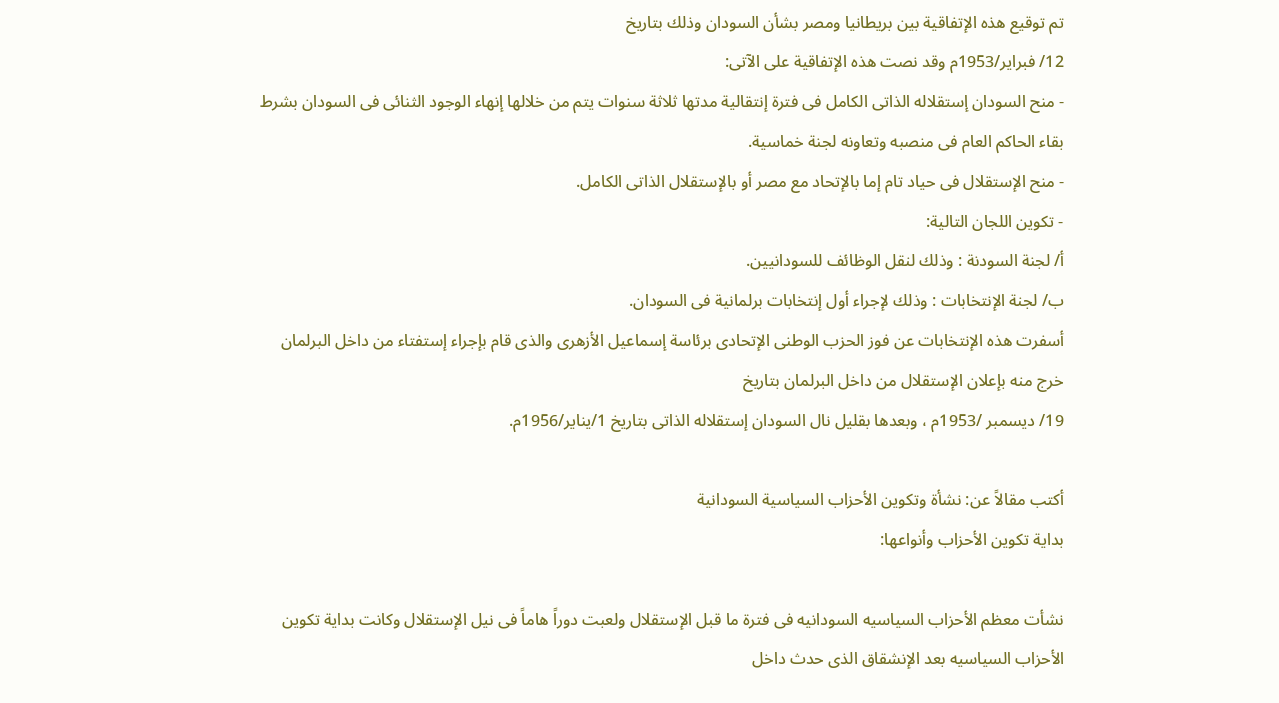تم توقيع هذه الإتفاقية بين بريطانيا ومصر بشأن السودان وذلك بتاريخ
12/ فبراير/1953م وقد نصت هذه الإتفاقية على الآتى:
- منح السودان إستقلاله الذاتى الكامل فى فترة إنتقالية مدتها ثلاثة سنوات يتم من خلالها إنهاء الوجود الثنائى فى السودان بشرط بقاء الحاكم العام فى منصبه وتعاونه لجنة خماسية.
- منح الإستقلال فى حياد تام إما بالإتحاد مع مصر أو بالإستقلال الذاتى الكامل.
- تكوين اللجان التالية:
أ/ لجنة السودنة : وذلك لنقل الوظائف للسودانيين.
ب/ لجنة الإنتخابات : وذلك لإجراء أول إنتخابات برلمانية فى السودان.
أسفرت هذه الإنتخابات عن فوز الحزب الوطنى الإتحادى برئاسة إسماعيل الأزهرى والذى قام بإجراء إستفتاء من داخل البرلمان خرج منه بإعلان الإستقلال من داخل البرلمان بتاريخ
19/ ديسمبر /1953م ، وبعدها بقليل نال السودان إستقلاله الذاتى بتاريخ 1/يناير/1956م.

أكتب مقالاً عن: نشأة وتكوين الأحزاب السياسية السودانية
بداية تكوين الأحزاب وأنواعها:

نشأت معظم الأحزاب السياسيه السودانيه فى فترة ما قبل الإستقلال ولعبت دوراً هاماً فى نيل الإستقلال وكانت بداية تكوين الأحزاب السياسيه بعد الإنشقاق الذى حدث داخل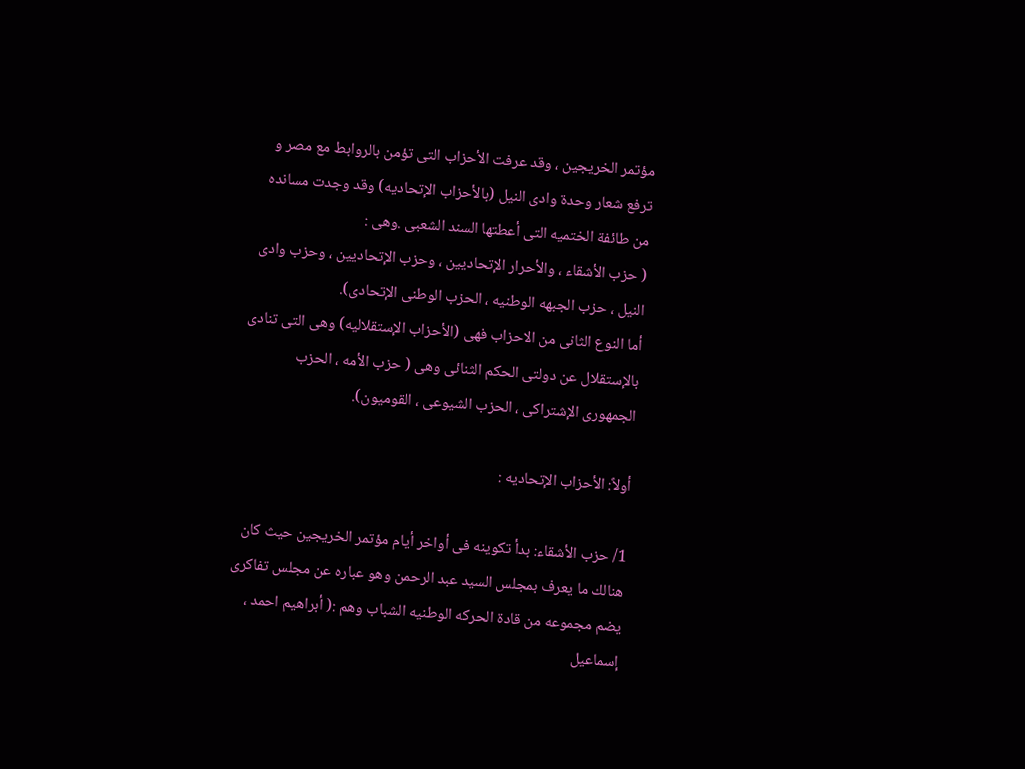مؤتمر الخريجين ، وقد عرفت الأحزاب التى تؤمن بالروابط مع مصر و ترفع شعار وحدة وادى النيل (بالأحزاب الإتحاديه) وقد وجدت مسانده من طائفة الختميه التى أعطتها السند الشعبى .وهى :
( حزب الأشقاء ، والأحرار الإتحاديين ، وحزب الإتحاديين ، وحزب وادى النيل ، حزب الجبهه الوطنيه ، الحزب الوطنى الإتحادى).
أما النوع الثانى من الاحزاب فهى (الأحزاب الإستقلاليه) وهى التى تنادى بالإستقلال عن دولتى الحكم الثنائى وهى ( حزب الأمه ، الحزب الجمهورى الإشتراكى ، الحزب الشيوعى ، القوميون).

أولاً: الأحزاب الإتحاديه :

1/ حزب الأشقاء: بدأ تكوينه فى أواخر أيام مؤتمر الخريجين حيث كان هنالك ما يعرف بمجلس السيد عبد الرحمن وهو عباره عن مجلس تفاكرى يضم مجموعه من قادة الحركه الوطنيه الشباب وهم :( أبراهيم احمد ، إسماعيل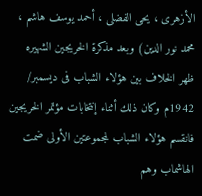الأزهرى ، يحى الفضلى ، أحمد يوسف هاشم ، محمد نور الدين) وبعد مذكرة الخريجين الشهيره ظهر الخلاف بين هؤلاء الشباب فى ديسمبر/ 1942م وكان ذلك أثناء إنتخابات مؤتمر الخريجين فانقسم هؤلاء الشباب لمجموعتين الأولى ضمت الهاشماب وهم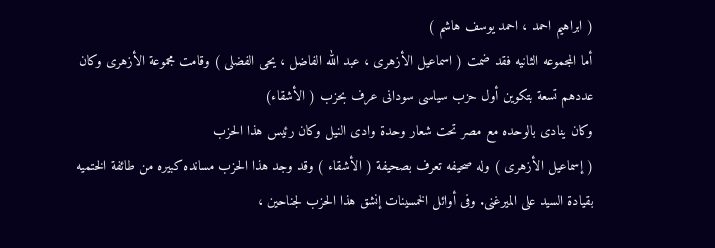( ابراهيم احمد ، احمد يوسف هاشم )
أما المجموعه الثانيه فقد ضمت ( اسماعيل الأزهرى ، عبد الله الفاضل ، يحى الفضلى ) وقامت مجموعة الأزهرى وكان عددهم تسعة بتكوين أول حزب سياسى سودانى عرف بحزب ( الأشقاء)
وكان ينادى بالوحده مع مصر تحت شعار وحدة وادى النيل وكان رئيس هذا الحزب
( إسماعيل الأزهرى ) وله صحيفه تعرف بصحيفة ( الأشقاء ) وقد وجد هذا الحزب مسانده كبيره من طائفة الختميه بقيادة السيد على الميرغنى. وفى أوائل الخمسينات إنشق هذا الحزب لجناحين ،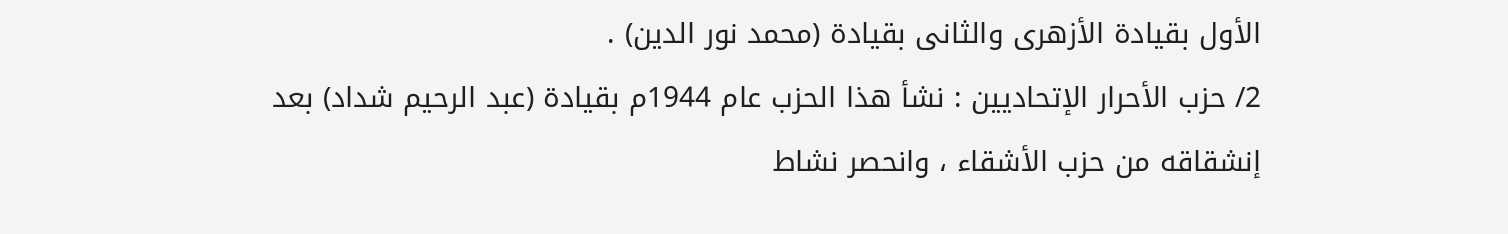الأول بقيادة الأزهرى والثانى بقيادة (محمد نور الدين) .
2/ حزب الأحرار الإتحاديين : نشأ هذا الحزب عام 1944م بقيادة (عبد الرحيم شداد) بعد إنشقاقه من حزب الأشقاء ، وانحصر نشاط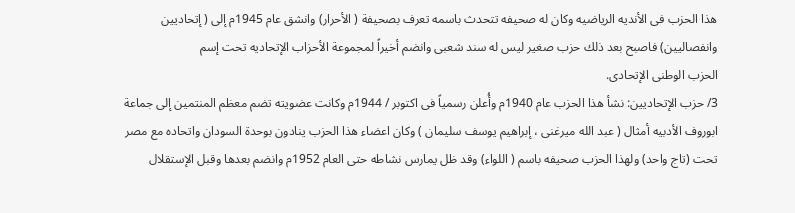هذا الحزب فى الأنديه الرياضيه وكان له صحيفه تتحدث باسمه تعرف بصحيفة ( الأحرار) وانشق عام 1945م إلى ( إتحاديين وانفصاليين) فاصبح بعد ذلك حزب صغير ليس له سند شعبى وانضم أخيراً لمجموعة الأحزاب الإتحاديه تحت إسم
الحزب الوطنى الإتحادى.
3/ حزب الإتحاديين: نشأ هذا الحزب عام 1940م وأُعلن رسمياً فى اكتوبر / 1944م وكانت عضويته تضم معظم المنتمين إلى جماعة ابوروف الأدبيه أمثال ( عبد الله ميرغنى ، إبراهيم يوسف سليمان ) وكان اعضاء هذا الحزب ينادون بوحدة السودان واتحاده مع مصر تحت (تاج واحد) ولهذا الحزب صحيفه باسم ( اللواء) وقد ظل يمارس نشاطه حتى العام 1952م وانضم بعدها وقبل الإستقلال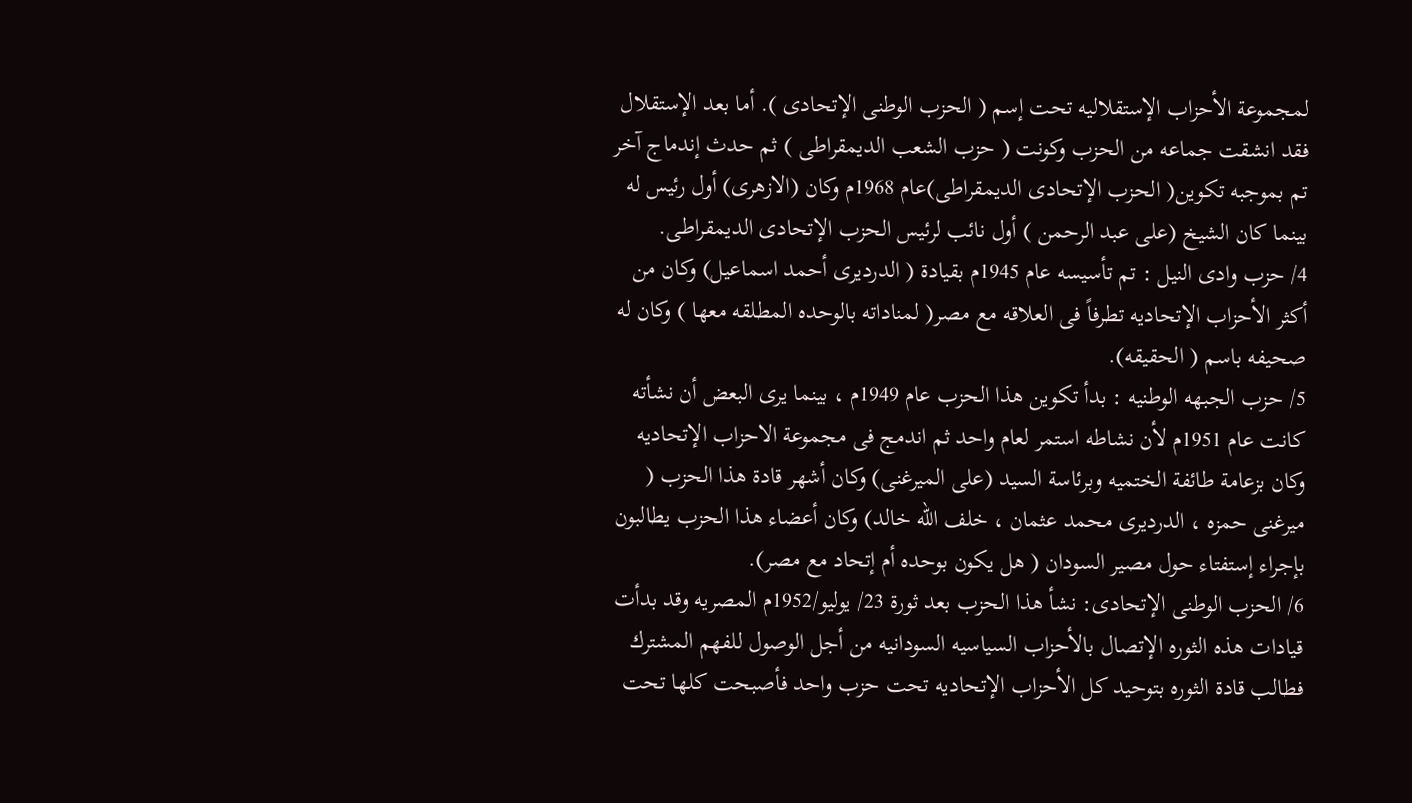لمجموعة الأحزاب الإستقلاليه تحت إسم ( الحزب الوطنى الإتحادى ). أما بعد الإستقلال فقد انشقت جماعه من الحزب وكونت ( حزب الشعب الديمقراطى ) ثم حدث إندماج آخر تم بموجبه تكوين( الحزب الإتحادى الديمقراطى)عام 1968م وكان (الازهرى) أول رئيس له بينما كان الشيخ (على عبد الرحمن ) أول نائب لرئيس الحزب الإتحادى الديمقراطى.
4/ حزب وادى النيل : تم تأسيسه عام 1945م بقيادة ( الدرديرى أحمد اسماعيل) وكان من أكثر الأحزاب الإتحاديه تطرفاً فى العلاقه مع مصر( لمناداته بالوحده المطلقه معها ) وكان له صحيفه باسم ( الحقيقه).
5/ حزب الجبهه الوطنيه : بدأ تكوين هذا الحزب عام 1949م ، بينما يرى البعض أن نشأته كانت عام 1951م لأن نشاطه استمر لعام واحد ثم اندمج فى مجموعة الاحزاب الإتحاديه وكان بزعامة طائفة الختميه وبرئاسة السيد (على الميرغنى) وكان أشهر قادة هذا الحزب ( ميرغنى حمزه ، الدرديرى محمد عثمان ، خلف الله خالد) وكان أعضاء هذا الحزب يطالبون بإجراء إستفتاء حول مصير السودان ( هل يكون بوحده أم إتحاد مع مصر).
6/ الحزب الوطنى الإتحادى: نشأ هذا الحزب بعد ثورة 23/ يوليو/1952م المصريه وقد بدأت قيادات هذه الثوره الإتصال بالأحزاب السياسيه السودانيه من أجل الوصول للفهم المشترك فطالب قادة الثوره بتوحيد كل الأحزاب الإتحاديه تحت حزب واحد فأصبحت كلها تحت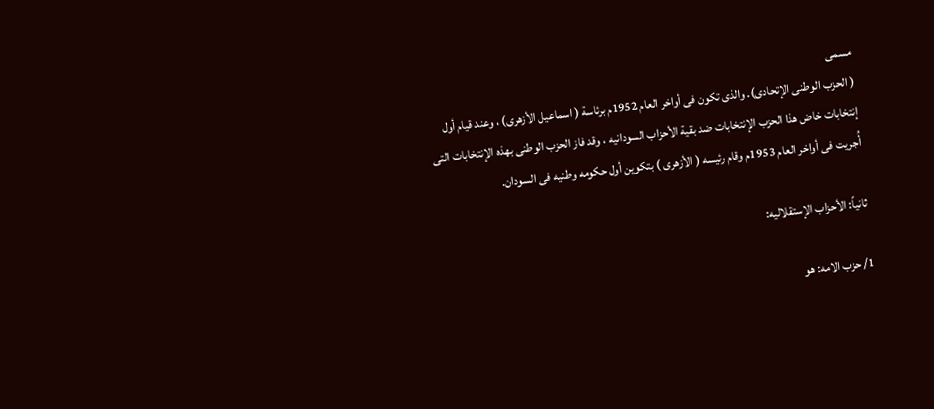مسمى
( الحزب الوطنى الإتحادى). والذى تكون فى أواخر العام 1952م برئاسة ( اسماعيل الأزهرى) ، وعند قيام أول إنتخابات خاض هذا الحزب الإنتخابات ضد بقية الأحزاب السودانيه ، وقد فاز الحزب الوطنى بهذه الإنتخابات التى أُجريت فى أواخر العام 1953م وقام رئيسه ( الأزهرى ) بتكوين أول حكومه وطنيه فى السودان.

ثانياً: الأحزاب الإستقلاليه:

1/ حزب الامه: هو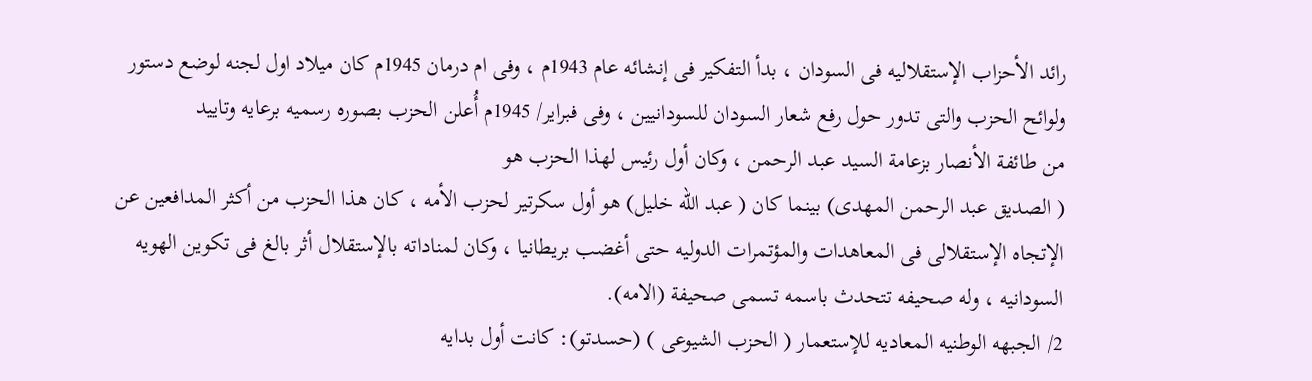رائد الأحزاب الإستقلاليه فى السودان ، بدأ التفكير فى إنشائه عام 1943م ، وفى ام درمان 1945م كان ميلاد اول لجنه لوضع دستور ولوائح الحزب والتى تدور حول رفع شعار السودان للسودانيين ، وفى فبراير/ 1945م أُعلن الحزب بصوره رسميه برعايه وتاييد
من طائفة الأنصار بزعامة السيد عبد الرحمن ، وكان أول رئيس لهذا الحزب هو
( الصديق عبد الرحمن المهدى) بينما كان ( عبد الله خليل) هو أول سكرتير لحزب الأمه ، كان هذا الحزب من أكثر المدافعين عن الإتجاه الإستقلالى فى المعاهدات والمؤتمرات الدوليه حتى أغضب بريطانيا ، وكان لمناداته بالإستقلال أثر بالغ فى تكوين الهويه السودانيه ، وله صحيفه تتحدث باسمه تسمى صحيفة (الامه).
2/ الجبهه الوطنيه المعاديه للإستعمار ( الحزب الشيوعى ) (حسدتو): كانت أول بدايه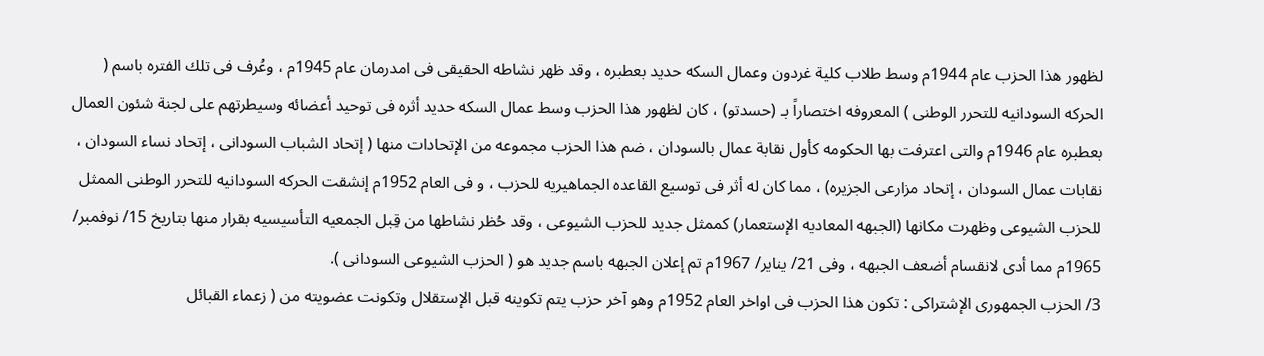لظهور هذا الحزب عام 1944م وسط طلاب كلية غردون وعمال السكه حديد بعطبره ، وقد ظهر نشاطه الحقيقى فى امدرمان عام 1945م ، وعُرف فى تلك الفتره باسم ( الحركه السودانيه للتحرر الوطنى ) المعروفه اختصاراً بـ (حسدتو) ، كان لظهور هذا الحزب وسط عمال السكه حديد أثره فى توحيد أعضائه وسيطرتهم على لجنة شئون العمال بعطبره عام 1946م والتى اعترفت بها الحكومه كأول نقابة عمال بالسودان ، ضم هذا الحزب مجموعه من الإتحادات منها ( إتحاد الشباب السودانى ، إتحاد نساء السودان ، نقابات عمال السودان ، إتحاد مزارعى الجزيره) ، مما كان له أثر فى توسيع القاعده الجماهيريه للحزب ، و فى العام 1952م إنشقت الحركه السودانيه للتحرر الوطنى الممثل للحزب الشيوعى وظهرت مكانها (الجبهه المعاديه الإستعمار) كممثل جديد للحزب الشيوعى ، وقد حُظر نشاطها من قِبل الجمعيه التأسيسيه بقرار منها بتاريخ 15/ نوفمبر/ 1965م مما أدى لانقسام أضعف الجبهه ، وفى 21/ يناير/ 1967م تم إعلان الجبهه باسم جديد هو ( الحزب الشيوعى السودانى ).
3/ الحزب الجمهورى الإشتراكى : تكون هذا الحزب فى اواخر العام 1952م وهو آخر حزب يتم تكوينه قبل الإستقلال وتكونت عضويته من ( زعماء القبائل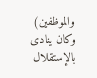والموظفين) وكان ينادى بالإستقلال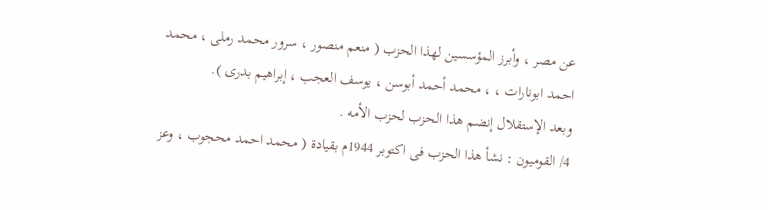عن مصر ، وأبرز المؤسسين لهذا الحزب ( منعم منصور ، سرور محمد رملى ، محمد احمد ابونارات ، ، محمد أحمد أبوسن ، يوسف العجب ، إبراهيم بدرى ).
وبعد الإستقلال إنضم هذا الحزب لحزب الأمه .
4/ القوميون : نشأ هذا الحزب فى اكتوبر 1944م بقيادة ( محمد احمد محجوب ، وعز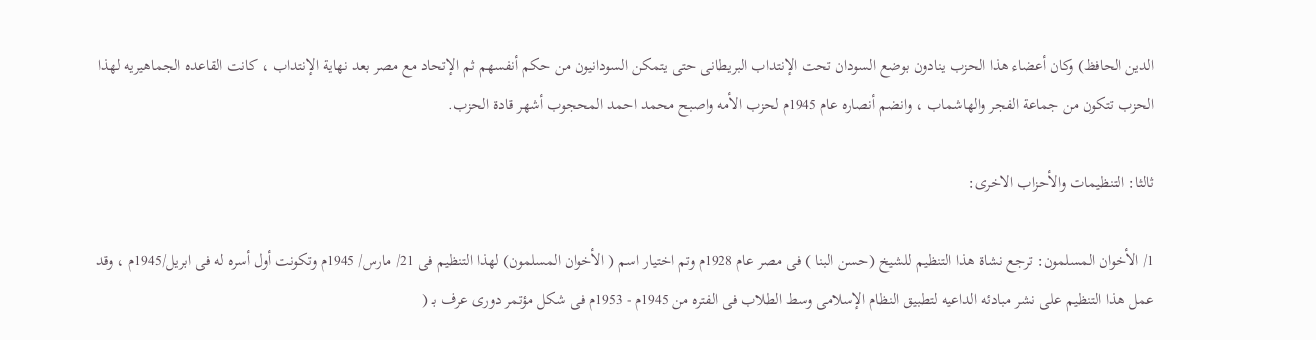الدين الحافظ) وكان أعضاء هذا الحزب ينادون بوضع السودان تحت الإنتداب البريطانى حتى يتمكن السودانيون من حكم أنفسهم ثم الإتحاد مع مصر بعد نهاية الإنتداب ، كانت القاعده الجماهيريه لهذا الحزب تتكون من جماعة الفجر والهاشماب ، وانضم أنصاره عام 1945م لحزب الأمه واصبح محمد احمد المحجوب أشهر قادة الحزب.

ثالثا: التنظيمات والأحزاب الاخرى:

1/ الأخوان المسلمون: ترجع نشاة هذا التنظيم للشيخ (حسن البنا ) فى مصر عام 1928م وتم اختيار اسم ( الأخوان المسلمون) لهذا التنظيم فى 21/ مارس/ 1945م وتكونت أول أسره له فى ابريل/1945م ، وقد عمل هذا التنظيم على نشر مبادئه الداعيه لتطبيق النظام الإسلامى وسط الطلاب فى الفتره من 1945م - 1953م فى شكل مؤتمر دورى عرف بـ (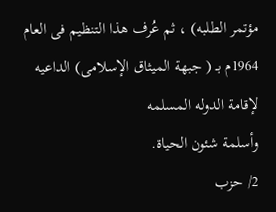مؤتمر الطلبه) ، ثم عُرف هذا التنظيم فى العام 1964م بـ ( جبهة الميثاق الإسلامى) الداعيه لإقامة الدوله المسلمه
وأسلمة شئون الحياة.
2/ حزب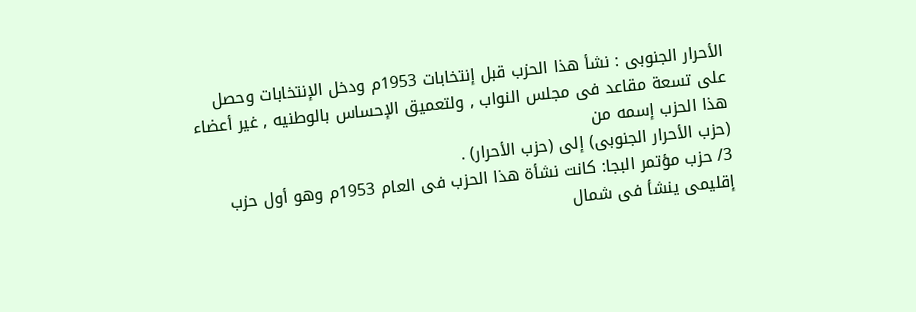الأحرار الجنوبى : نشأ هذا الحزب قبل إنتخابات 1953م ودخل الإنتخابات وحصل على تسعة مقاعد فى مجلس النواب , ولتعميق الإحساس بالوطنيه , غير أعضاء هذا الحزب إسمه من
(حزب الأحرار الجنوبى) إلى (حزب الأحرار) .
3/ حزب مؤتمر البجا: كانت نشأة هذا الحزب فى العام 1953م وهو أول حزب إقليمى ينشأ فى شمال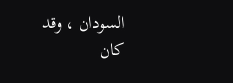السودان ، وقد كان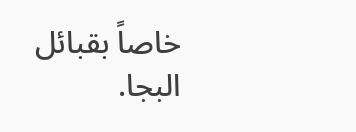خاصاً بقبائل البجا.